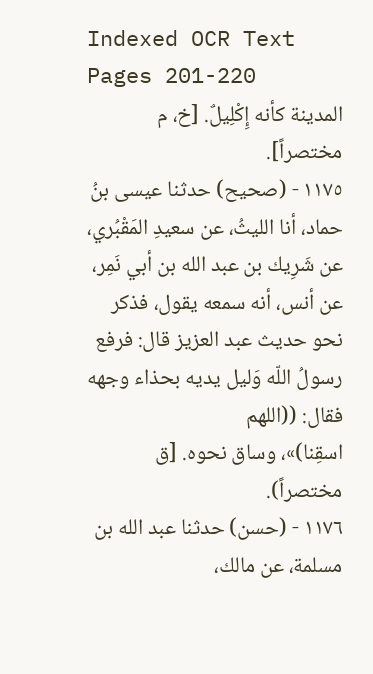Indexed OCR Text
Pages 201-220
المدينة كأنه إِكْلِيلٌ. [خ، م مختصراً].
١١٧٥ - (صحيح) حدثنا عيسى بنُ حماد، أنا الليثُ، عن سعيدِ المَقْبُري، عن شَرِيك بن عبد الله بن أبي نَمِر،
عن أنس، أنه سمعه يقول، فذكر نحو حديث عبد العزيز قال: فرفع رسولُ اللّه وَليل يديه بحذاء وجهه فقال: ((اللهم
اسقِنا)»، وساق نحوه. [ق مختصراً).
١١٧٦ - (حسن) حدثنا عبد الله بن مسلمة، عن مالك،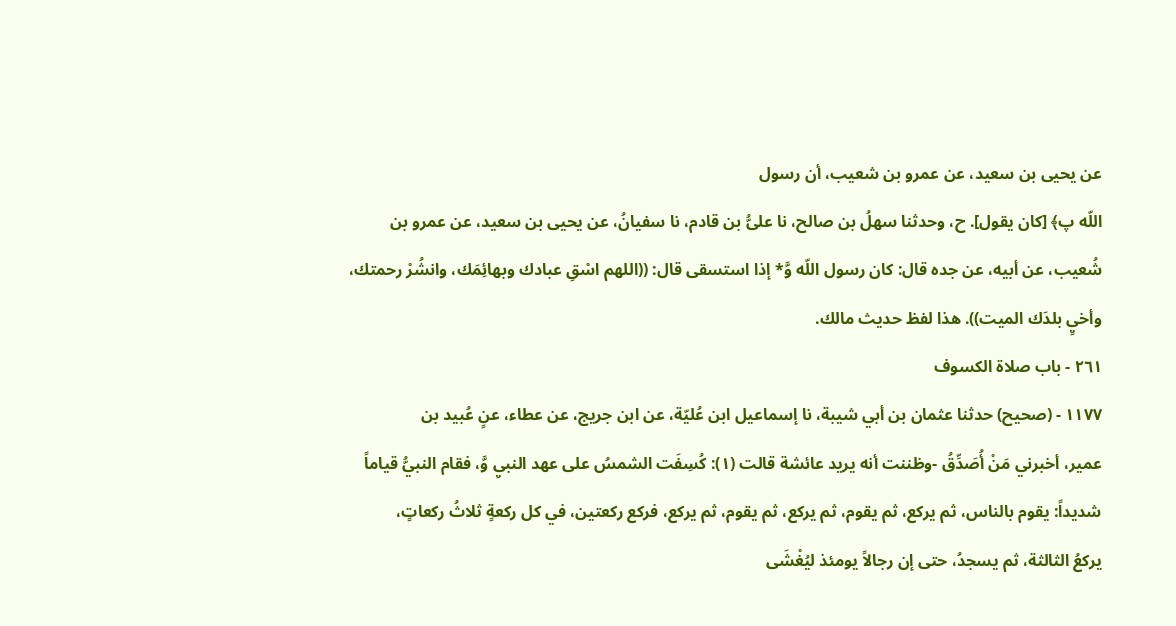عن يحيى بن سعيد، عن عمرو بن شعيب، أن رسول
اللّه پ﴾ [کان یقول]. ح، وحدثنا سهلُ بن صالح، نا علیُّ بن قادم، نا سفيانُ، عن یحیی بن سعيد، عن عمرو بن
شُعيب، عن أبيه، عن جده قال: كان رسول اللّه وَّ* إذا استسقى قال: ((اللهم اسْقِ عبادك وبهائِمَك، وانشُرْ رحمتك،
وأخيٍ بلدَك الميت)). هذا لفظ حديث مالك.
٢٦١ - باب صلاة الكسوف
١١٧٧ - (صحيح) حدثنا عثمان بن أبي شيبة، نا إسماعيل ابن عُليّة، عن ابن جريج، عن عطاء، عنٍ عُبيد بن
عمير، أخبرني مَنْ أُصَدِّقُ -وظننت أنه يريد عائشة قالت (١): كُسِفَت الشمسُ على عهد النبيِ وَّ، فقام النبيُّ قياماً
شديداً: يقوم بالناس، ثم يركع، ثم يقوم، ثم يركع، ثم يقوم، ثم يركع، فركع ركعتين، في كل ركعةٍ ثلاثُ ركعاتٍ،
يركعُ الثالثة، ثم يسجدُ، حتى إن رجالاً يومئذ ليُغْشَى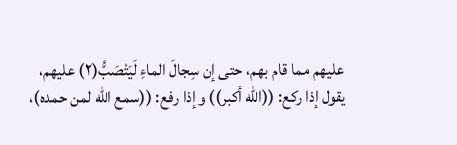عليهم مما قام بهم، حتى إن سِجالَ الماءِ لَيَتْصَبُّ(٢) عليهم،
يقول إذا ركع: ((اللّه أكبر)) وإذا رفع: ((سمع اللّه لمن حمده)،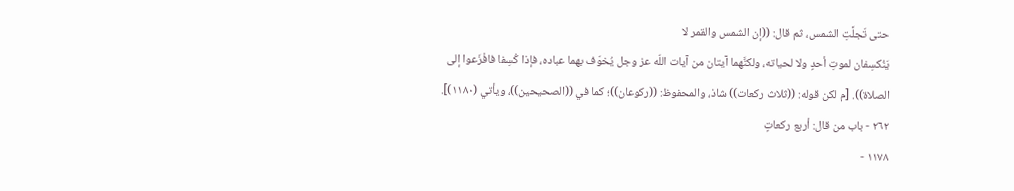حتى تّجلَّتِ الشمس، ثم قال: ((إن الشمس والقمر لا
يَنُكسِفان لموتِ أحدٍ ولا لحياته، ولكنَّهما آيتان من آيات اللّه عز وجل يُخوّف بهما عباده، فإذا كُسِفا فافْزَعوا إلى
الصلاة)). [م لكن قوله: ((ثلاث ركعات)) شاذ، والمحفوظ: ((ركوعان))؛ كما في ((الصحيحين))، ويأتي (١١٨٠)].
٢٦٢ - باب من قال: أربع ركعاتٍ
١١٧٨ -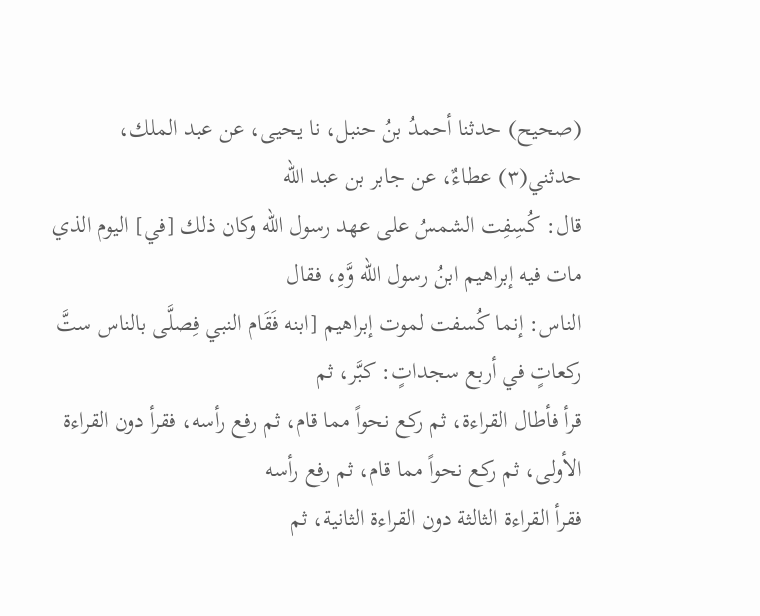(صحيح) حدثنا أحمدُ بنُ حنبل، نا يحيى، عن عبد الملك، حدثني(٣) عطاءٌ، عن جابر بن عبد الله
قال: كُسِفِت الشمسُ على عهد رسول اللّه وكان ذلك [في] اليوم الذي مات فيه إبراهيم ابنُ رسول اللّه وَّهِ، فقال
الناس: إنما كُسفت لموت إبراهيم [ابنه فَقَام النبي فِصلَّى بالناس ستَّ ركعاتٍ في أربع سجداتٍ: كبَّر، ثم
قرأ فأطال القراءة، ثم ركع نحواً مما قام، ثم رفع رأسه، فقرأ دون القراءة الأولى، ثم ركع نحواً مما قام، ثم رفع رأسه
فقرأ القراءة الثالثة دون القراءة الثانية، ثم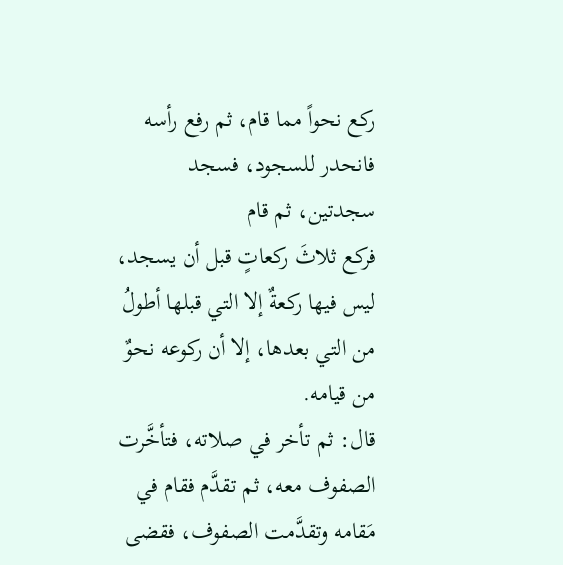ركع نحواً مما قام، ثم رفع رأسه فانحدر للسجود، فسجد سجدتين، ثم قام
فركع ثلاثَ ركعاتٍ قبل أن يسجد، ليس فيها ركعةٌ إلا التي قبلها أطولُ من التي بعدها، إلا أن ركوعه نحوٌ من قيامه.
قال: ثم تأخر في صلاته، فتأخَّرت الصفوف معه، ثم تقدَّم فقام في مَقامه وتقدَّمت الصفوف، فقضى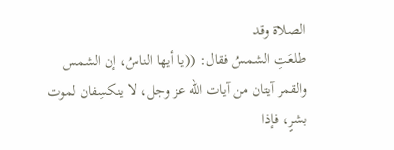الصلاة وقد
طلعَتِ الشمسُ فقال: ((يا أيها الناسُ، إن الشمس والقمر آيتان من آيات الله عز وجل، لا ينكسِفان لموت بشرٍ، فإذا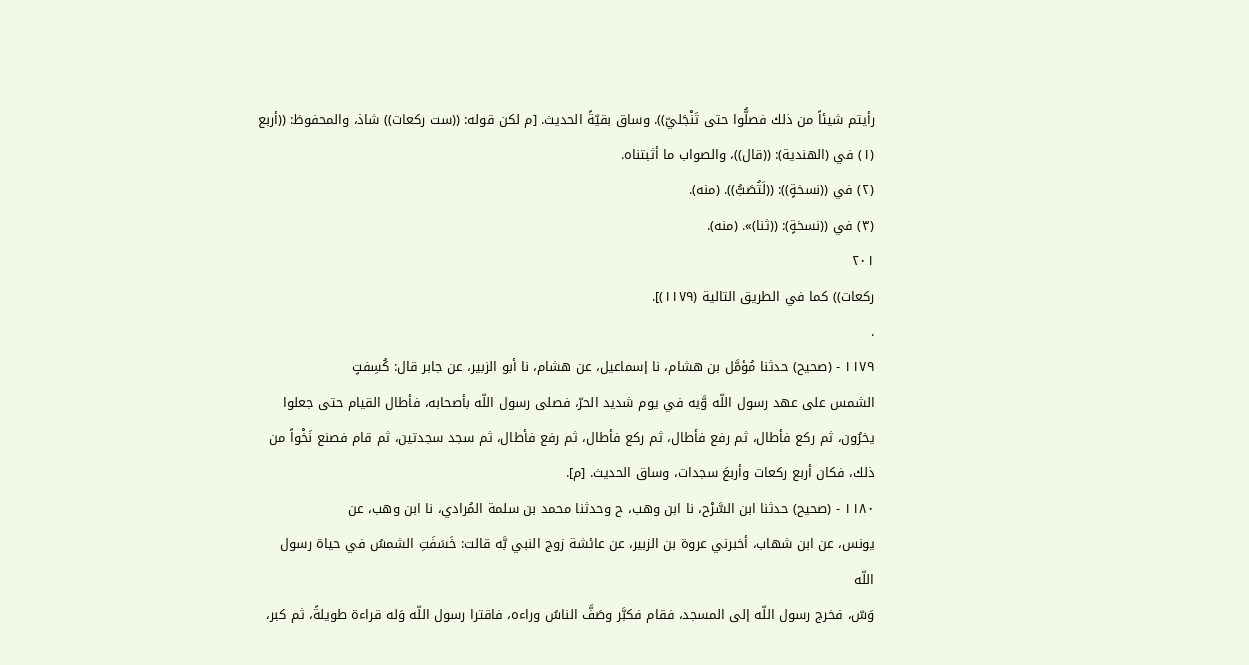رأيتم شيئاً من ذلك فصلُّوا حتى تَنْجَليّ)). وساق بقيّةً الحديث. [م لكن قوله: ((ست ركعات)) شاذ، والمحفوظ: ((أربع
(١) في (الهندية): ((قال))، والصواب ما أثبتناه.
(٢) في ((نسخةٍ)): ((لَتُصَبُّ)). (منه).
(٣) في ((نسخةٍ): ((ثنا)». (منه).
٢٠١
ركعات)) كما في الطريق التالية (١١٧٩)].
.
١١٧٩ - (صحيح) حدثنا مُؤمَّل بن هشام، نا إسماعيل، عن هشام، نا أبو الزبير، عن جابر قال: كُسِفتٍ
الشمس على عهد رسول اللّه وَّيه في يوم شديد الحرّ، فصلى رسول اللّه بأصحابه، فأطال القيام حتى جعلوا
یخرُون، ثم ركع فأطال، ثم رفع فأطال، ثم ركع فأطال، ثم رفع فأطال، ثم سجد سجدتين، ثم قام فصنع نَخْواً من
ذلك، فکان أربع ركعات وأربعَ سجدات، وساق الحديث. [م].
١١٨٠ - (صحيح) حدثنا ابن السَّرْح، نا ابن وهب، ح وحدثنا محمد بن سلمة المُرادي، نا ابن وهب، عن
يونس، عن ابن شهاب، أخبرني عروة بن الزبير، عن عائشة زوج النبي بَّه قالت: خَسَفَتِ الشمسُ في حياة رسول اللّه
وَسّ، فخرج رسول اللّه إلى المسجد، فقام فكبَّر وصَفَّ الناسُ وراءه، فاقترا رسول اللّه وَله قراءة طويلةً، ثم كبر،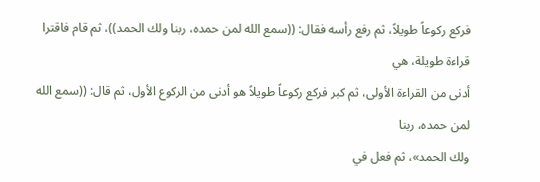فركع ركوعاً طويلاً، ثم رفع رأسه فقال: ((سمع الله لمن حمده، ربنا ولك الحمد))، ثم قام فاقترا قراءة طويلة، هي
أدنى من القراءة الأولى، ثم كبر فركع ركوعاً طويلاً هو أدنى من الركوع الأول، ثم قال: ((سمع الله لمن حمده، ربنا
ولك الحمد»، ثم فعل في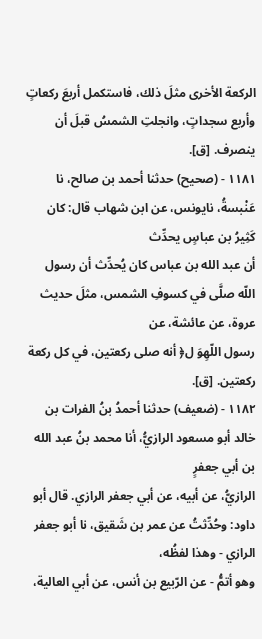الركعة الأخرى مثلَ ذلك، فاستكمل أربعَ ركعاتٍ وأربع سجداتٍ، وانجلتِ الشمسُ قبلَ أن
ینصرف. [ق].
١١٨١ - (صحيح) حدثنا أحمد بن صالح، نا عَنْبسةُ، نايونس، عن ابن شهاب قال: كان كَثِيرُ بن عباسٍ يحدِّث
أن عبد الله بن عباس كان يُحدِّث أن رسول اللّه صلَّى في كسوفِ الشمس، مثلَ حديث عروة، عن عائشة، عن
رسول اللّهِوَ ل﴿ أنه صلى ركعتين، في كل ركعة ركعتين. [ق].
١١٨٢ - (ضعيف) حدثنا أحمدُ بنُ الفرات بن خالد أبو مسعود الرازيُّ، أنا محمد بنُ عبد الله بن أبي جعفرٍ
الرازيُّ، عن أبيه، عن أبي جعفر الرازي. قال أبو داود: وحُدِّثتُ عن عمر بن شَقيق، نا أبو جعفر الرازي - وهذا لفظُه،
وهو أتمُّ - عن الرّبيع بن أنس، عن أبي العالية،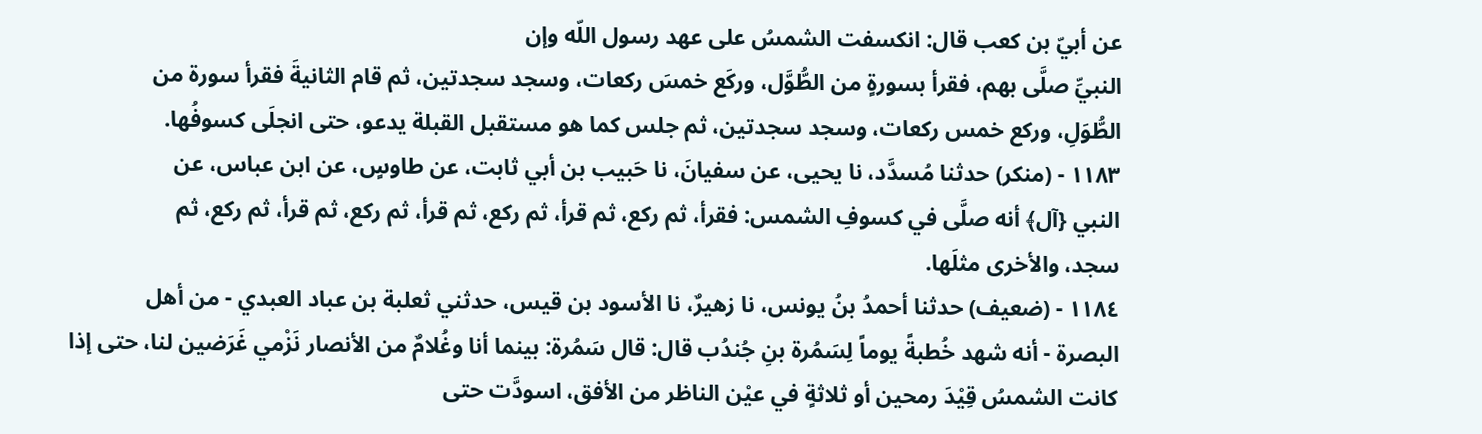عن أبيّ بن كعب قال: انكسفت الشمسُ على عهد رسول اللّه وإن
النبيِّ صلَّى بهم، فقرأ بسورةٍ من الطُّوَّل، وركَع خمسَ ركعات، وسجد سجدتين، ثم قام الثانيةَ فقرأ سورة من
الطُّوَلِ، وركع خمس ركعات، وسجد سجدتين، ثم جلس كما هو مستقبل القبلة يدعو، حتى انجلَی کسوفُها.
١١٨٣ - (منكر) حدثنا مُسدَّد، نا يحيى، عن سفيانَ، نا حَبيب بن أبي ثابت، عن طاوسٍ، عن ابن عباس، عن
النبي {آل﴾ أنه صلَّى في كسوفِ الشمس: فقرأ، ثم ركع، ثم قرأ، ثم ركع، ثم قرأ، ثم ركع، ثم قرأ، ثم ركع، ثم
سجد، والأخرى مثلَها.
١١٨٤ - (ضعيف) حدثنا أحمدُ بنُ يونس، نا زهيرٌ، نا الأسود بن قيس، حدثني ثعلبة بن عباد العبدي - من أهل
البصرة - أنه شهد خُطبةً يوماً لِسَمُرة بنِ جُندُب قال: قال سَمُرة: بينما أنا وغُلامٌ من الأنصار نَزْمي غَرَضين لنا، حتى إذا
كانت الشمسُ قِيْدَ رمحين أو ثلاثةٍ في عيْن الناظر من الأفق، اسودَّت حتى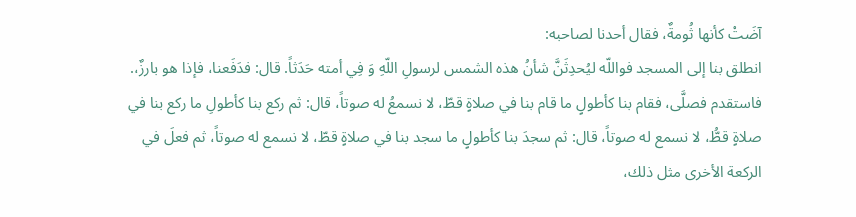آضَتْ كأنها ثُومةٌ، فقال أحدنا لصاحبه:
انطلق بنا إلى المسجد فواللّه ليُحدِثَنَّ شأنُ هذه الشمس لرسولِ اللّهِ وَ فِي أمته حَدَثاً. قال: فدَفَعنا، فإذا هو بارزٌ،.
فاستقدم فصلَّى، فقام بنا كأطولٍ ما قام بنا في صلاةٍ قطّ، لا نسمعُ له صوتاً، قال: ثم ركع بنا كأطولِ ما ركع بنا في
صلاةٍ قطُّ، لا نسمع له صوتاً، قال: ثم سجدَ بنا كأطولٍ ما سجد بنا في صلاةٍ قطّ، لا نسمع له صوتاً، ثم فعلَ في
الركعة الأخرى مثل ذلك،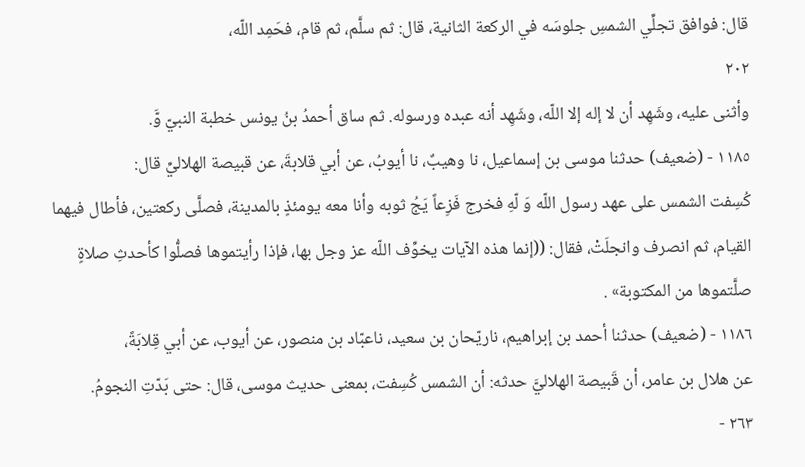قال: فوافق تجلِّي الشمسِ جلوسَه في الركعة الثانية، قال: ثم سلَّم، ثم قام، فحَمِد اللّه،
٢٠٢
وأثنى عليه، وشَهِد أن لا إله إلا اللّه، وشَهِد أنه عبده ورسوله. ثم ساق أحمدُ بنُ يونس خطبة النبيّ وَّ.
١١٨٥ - (ضعيف) حدثنا موسى بن إسماعيل، نا وهيبٌ، نا أيوبُ، عن أبي قلابةَ، عن قبيصة الهلاليِّ قال:
كُسِفت الشمس على عهد رسول اللّه وَ لّهِ فخرج فَزِعاً يَجُ ثوبه وأنا معه يومئذٍ بالمدينة، فصلَّى ركعتين، فأطال فيهما
القيام، ثم انصرف وانجلَتْ، فقال: ((إنما هذه الآيات يخوِّف اللّه عز وجل بها، فإذا رأيتموها فصلُّوا كأحدثِ صلاةٍ
صلَّتموها من المكتوبة» .
١١٨٦ - (ضعيف) حدثنا أحمد بن إبراهيم، ناريّحان بن سعيد، ناعبّاد بن منصور، عن أيوب، عن أبي قِلابَةً،
عن هلال بن عامر، أن قَبيصة الهلاليَّ حدثه: أن الشمس كُسِفت، بمعنى حديث موسى، قال: حتى بَدّتِ النجومُ.
٢٦٣ -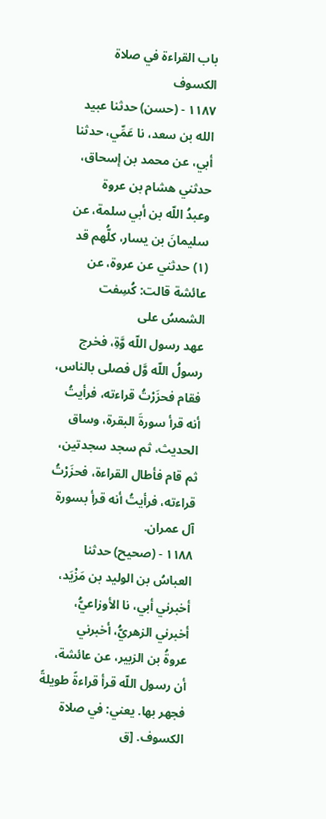باب القراءة في صلاة الكسوف
١١٨٧ - (حسن) حدثنا عبيد الله بن سعد، نا عَمِّي، حدثنا أبي، عن محمد بن إسحاق، حدثني هشام بن عروة
وعبدُ اللّه بن أبي سلمة، عن سليمانَ بن يسار، كلُّهم قد (١) حدثني عن عروة، عن عائشة قالت: كُسِفت الشمسُ على
عهد رسول اللّه وَّةِ، فخرج رسولُ اللّه وَّل فصلى بالناس، فقام فحزَرْتُ قراءته، فرأيتُ أنه قرأ سورةَ البقرة، وساق
الحديث، ثم سجد سجدتين، ثم قام فأطال القراءة، فحزَرْتُ قراءته، فرأيتُ أنه قرأ بسورة آل عمران.
١١٨٨ - (صحيح) حدثنا العباسُ بن الوليد بن مَزْيَد، أخبرني أبي، نا الأوزاعيُّ، أخبرني الزهريُّ، أخبرني
عروةُ بن الزبير، عن عائشة، أن رسول اللّه قرأ قراءةً طويلةً فجهر بها. يعني: في صلاة الكسوف. [ق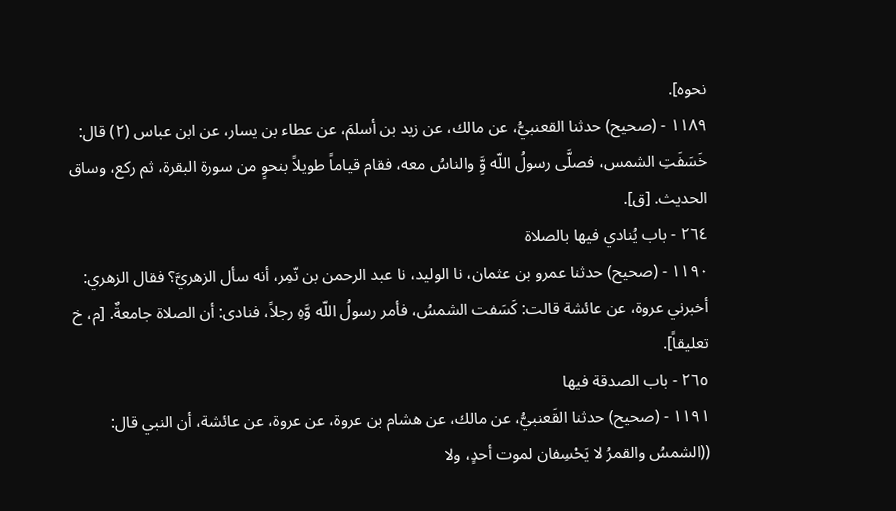نحوه].
١١٨٩ - (صحيح) حدثنا القعنبيُّ، عن مالك، عن زيد بن أسلمَ، عن عطاء بن يسار، عن ابن عباس (٢) قال:
خَسَفَتِ الشمس، فصلَّى رسولُ اللّه وَِّ والناسُ معه، فقام قياماً طويلاً بنحوٍ من سورة البقرة، ثم ركع، وساق
الحدیث. [ق].
٢٦٤ - باب يُنادي فيها بالصلاة
١١٩٠ - (صحيح) حدثنا عمرو بن عثمان، نا الوليد، نا عبد الرحمن بن نّمِر، أنه سأل الزهريَّ؟ فقال الزهري:
أخبرني عروة، عن عائشة قالت: كَسَفت الشمسُ، فأمر رسولُ اللّه وَّهِ رجلاً، فنادى: أن الصلاة جامعةٌ. [م، خ
تعليقاً].
٢٦٥ - باب الصدقة فيها
١١٩١ - (صحيح) حدثنا القَعنبيُّ، عن مالك، عن هشام بن عروة، عن عروة، عن عائشة، أن النبي قال:
((الشمسُ والقمرُ لا يَحْسِفان لموت أحدٍ، ولا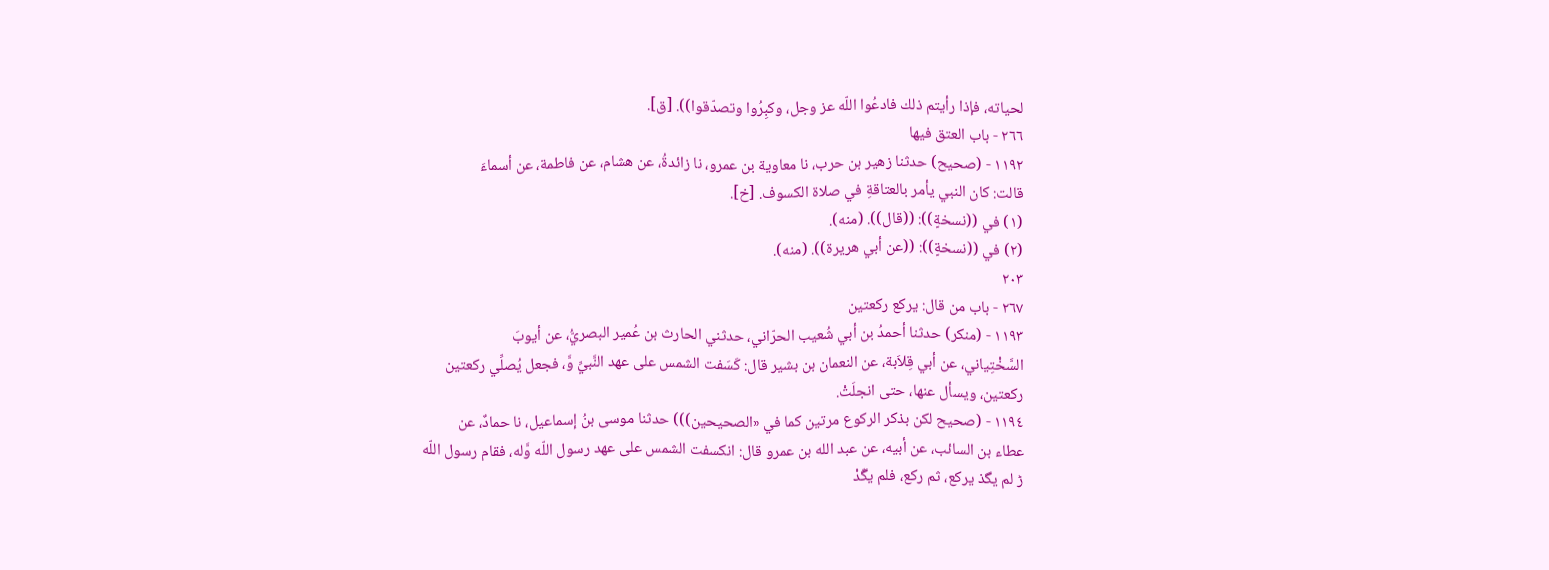لحياته، فإذا رأيتم ذلك فادعُوا اللّه عز وجل، وكبِرُوا وتصدّقوا)). [ق].
٢٦٦ - باب العتق فيها
١١٩٢ - (صحيح) حدثنا زهير بن حرب، نا معاوية بن عمرو، نا زائدةُ، عن هشام، عن فاطمة، عن أسماءَ
قالت: كان النبي يأمر بالعتاقةِ في صلاة الكسوف. [خ].
(١) في ((نسخةٍ)): ((قال)). (منه).
(٢) في ((نسخةٍ)): ((عن أبي هريرة)). (منه).
٢٠٣
٢٦٧ - باب من قال: يركع ركعتين
١١٩٣ - (منكر) حدثنا أحمدُ بن أبي شُعيب الحرّاني، حدثني الحارث بن عُمير البصريُّ، عن أيوبَ
السَّخْتِياني، عن أبي قِلاَبة، عن النعمان بن بشير قال: كَسَفت الشمس على عهد النَّبيِّ وَّ، فجعل يُصلِّي ركعتين
ركعتين، ويسأل عنها، حتى انجلَتْ.
١١٩٤ - (صحيح لكن بذكر الركوع مرتين كما في «الصحيحين))) حدثنا موسى بنُ إسماعيل، نا حمادٌ، عن
عطاء بن السائب، عن أبيه، عن عبد الله بن عمرو قال: انكسفت الشمس على عهد رسول اللّه وَّله، فقام رسول اللّه
ڑ لم یگذ یرکع، ثم ركع، فلم یگّدْ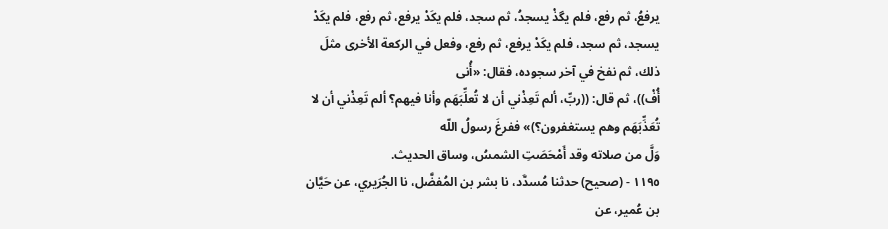یرفعُ، ثم رفع، فلم یگذْ يسجدُ، ثم سجد، فلم يكَدْ يرفع، ثم رفع، فلم يكَدْ
يسجد، ثم سجد، فلم يكَدْ يرفع، ثم رفع، وفعل في الركعة الأخرى مثلَ ذلك، ثم نفخ في آخر سجوده، فقال: «أُنى
أُفْ))، ثم قال: ((ربِّ، ألم تَعِذْني أن لا تُعلِّبَهَم وأنا فيهم؟ ألم تَعِذْني أن لا تُعَذِّبَهَم وهم يستغفرون؟)» ففرغَ رسولُ اللّه
وَلَّ من صلاته وقد أَمْحَصَتِ الشمسُ، وساق الحديث.
١١٩٥ - (صحيح) حدثنا مُسدَّد، نا بشر بن المُفضَّل، نا الجُرَيري، عن حَيَّان بن عُمير، عن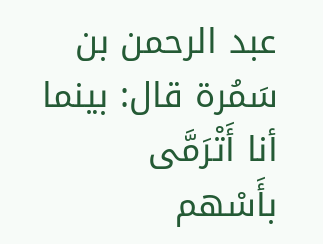عبد الرحمن بن
سَمُرة قال: بينما أنا أَتْرَمَّى بأَسْهم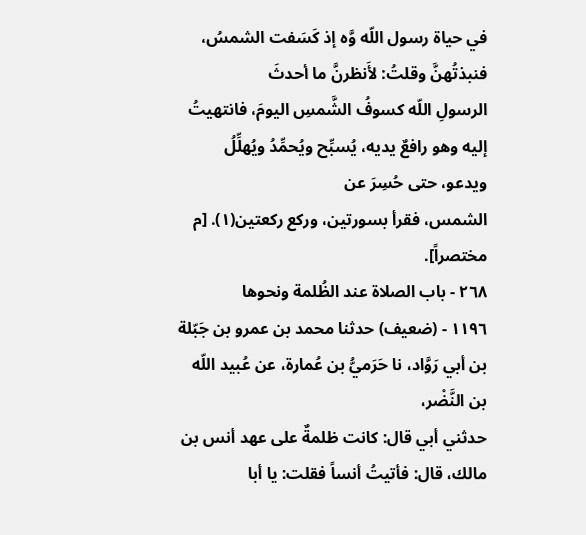في حياة رسول اللّه وَّه إذ كَسَفت الشمسُ، فنبذتُهنَّ وقلتُ: لأَنظرنَّ ما أحدثَ
الرسولِ اللّه كسوفُ الشَّمسِ اليومَ، فانتهيتُ إليه وهو رافعٌ يديه، يُسبِّح ويُحمِّدُ ويُهلِّلُ ويدعو، حتى حُسِرَ عن
الشمس، فقرأ بسورتين، وركع ركعتين(١). [م مختصراً].
٢٦٨ - باب الصلاة عند الظُلمة ونحوها
١١٩٦ - (ضعيف) حدثنا محمد بن عمرو بن جَبّلة بن أبي رَوَّاد، نا حَرَميُّ بن عُمارة، عن عُبيد اللّه بن النَّضْر،
حدثني أبي قال: كانت ظلمةٌ على عهد أنس بن مالك، قال: فأتيتُ أنساً فقلت: يا أبا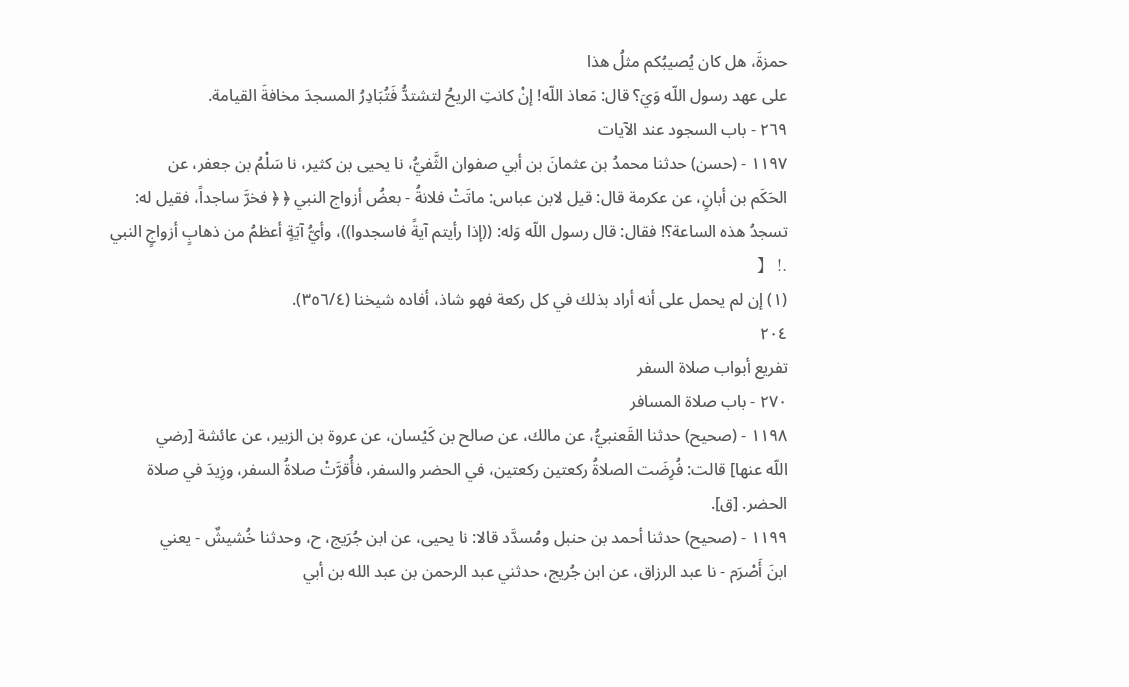حمزةَ، هل كان يُصيبُكم مثلُ هذا
على عهد رسول اللّه وَيَ؟ قال: مَعاذ اللّه! إنْ كانتِ الريحُ لتشتدُّ فَتُبَادِرُ المسجدَ مخافةَ القيامة.
٢٦٩ - باب السجود عند الآيات
١١٩٧ - (حسن) حدثنا محمدُ بن عثمانَ بن أبي صفوان الثَّفيُّ، نا يحيى بن كثير، نا سَلْمُ بن جعفر، عن
الحَكَم بن أبانٍ، عن عكرمة قال: قيل لابن عباس: ماتَتْ فلانةُ - بعضُ أزواج النبي ﴿ ﴿ فخرَّ ساجداً، فقيل له:
تسجدُ هذه الساعة؟! فقال: قال رسول اللّه وَله: ((إذا رأيتم آيةً فاسجدوا))، وأيُّ آيَةٍ أعظمُ من ذهابٍ أزواجٍ النبي
.! 【
(١) إن لم يحمل على أنه أراد بذلك في كل ركعة فهو شاذ، أفاده شيخنا (٣٥٦/٤).
٢٠٤
تفريع أبواب صلاة السفر
٢٧٠ - باب صلاة المسافر
١١٩٨ - (صحيح) حدثنا القَعنبيُّ، عن مالك، عن صالح بن كَيْسان، عن عروة بن الزبير، عن عائشة [رضي
اللّه عنها] قالت: فُرِضَت الصلاةُ ركعتين ركعتين، في الحضر والسفر، فأُقرَّتْ صلاةُ السفر، وزِيدَ في صلاة
الحضر. [ق].
١١٩٩ - (صحيح) حدثنا أحمد بن حنبل ومُسدَّد قالا: نا يحيى، عن ابن جُرَيج، ح، وحدثنا خُشيشٌ - يعني
ابنَ أَصْرَم - نا عبد الرزاق، عن ابن جُريج، حدثني عبد الرحمن بن عبد الله بن أبي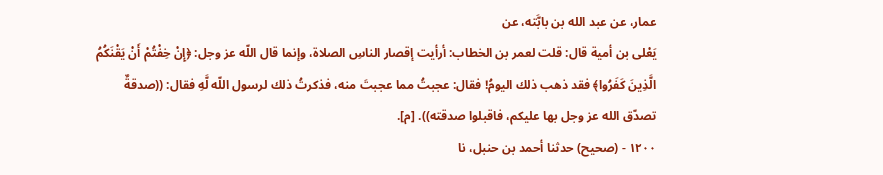عمار، عن عبد الله بن بابَّته، عن
يَعْلى بن أمية قال: قلت لعمر بن الخطاب: أرأيت إقصار الناسِ الصلاة، وإنما قال اللّه عز وجل: ﴿إِنْ خِفْتُمْ أَنْ يَقْنَكُمُ
الَّذِينَ كَفَرُوا﴾ فقد ذهب ذلك اليومُ! فقال: عجبتُ مما عجبتَ منه، فذكرتُ ذلك لرسول اللّه لَّهِ فقال: ((صدقةٌ
تصدّق الله عز وجل بها علیکم، فاقبلوا صدقته)). [م].
١٢٠٠ - (صحيح) حدثنا أحمد بن حنبل، نا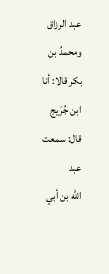عبد الرزاق ومحمدُ بن بكر قالا: أنا ابن جُرَيج قال: سمعت عبد
اللّه بن أبي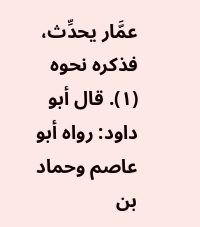عمَّار يحدِّث، فذكره نحوه (١). قال أبو داود: رواه أبو عاصم وحماد بن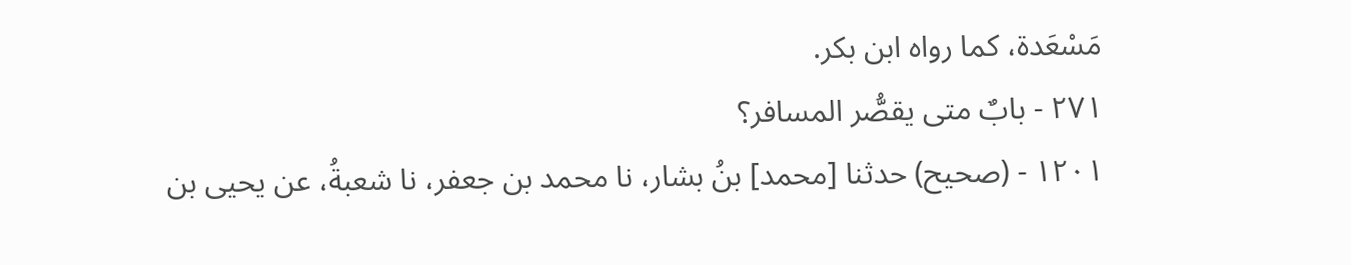مَسْعَدة، كما رواه ابن بكر.
٢٧١ - بابٌ متى يقصُّر المسافر؟
١٢٠١ - (صحيح) حدثنا [محمد] بنُ بشار، نا محمد بن جعفر، نا شعبةُ، عن يحيى بن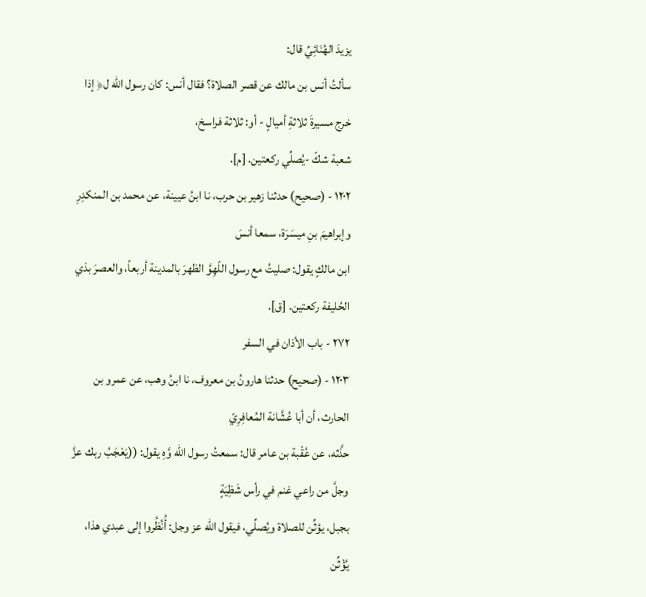يزيدَ الهُنَائِيِّ قال:
سألتُ أنس بن مالك عن قصر الصلاة؟ فقال أنس: كان رسول اللّه ل﴿ إذا خرج مسيرةَ ثلاثةِ أميالٍ - أو: ثلاثة فراسخ،
شعبة شكّ -يُصلِّي ركعتين. [م].
١٢٠٢ - (صحيح) حدثنا زهير بن حرب، نا ابنُ عيينة، عن محمد بن المنكدِرِ وإبراهيمَ بنِ ميسَرَة، سمعا أنسَ
ابن مالكٍ يقول: صليتُ مع رسول اللّهِوَّ الظهرَ بالمدينة أربعاً، والعصرَ بذي الحُليفة ركعتين. [ق].
٢٧٢ - باب الأذان في السفر
١٢٠٣ - (صحيح) حدثنا هارونُ بن معروف، نا ابنُ وهب، عن عمرو بن الحارث، أن أبا عُشَّانة المُعافِرِيّ
حذَّثه، عن عُقْبة بن عامر قال: سمعتُ رسول اللّه وَّهِ يقول: ((يَعْجَبُ ربك عزَّ وجلَّ من راعي غنم في رأس شَظِيَةٍ
بجبل، يؤثِّن للصلاة ويُصلِّي، فيقول الله عز وجل: أُنُظُروا إلى عبدي هذا، يُؤْثِّن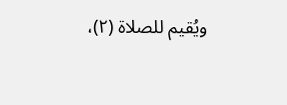ويُقيم للصلاة (٢)،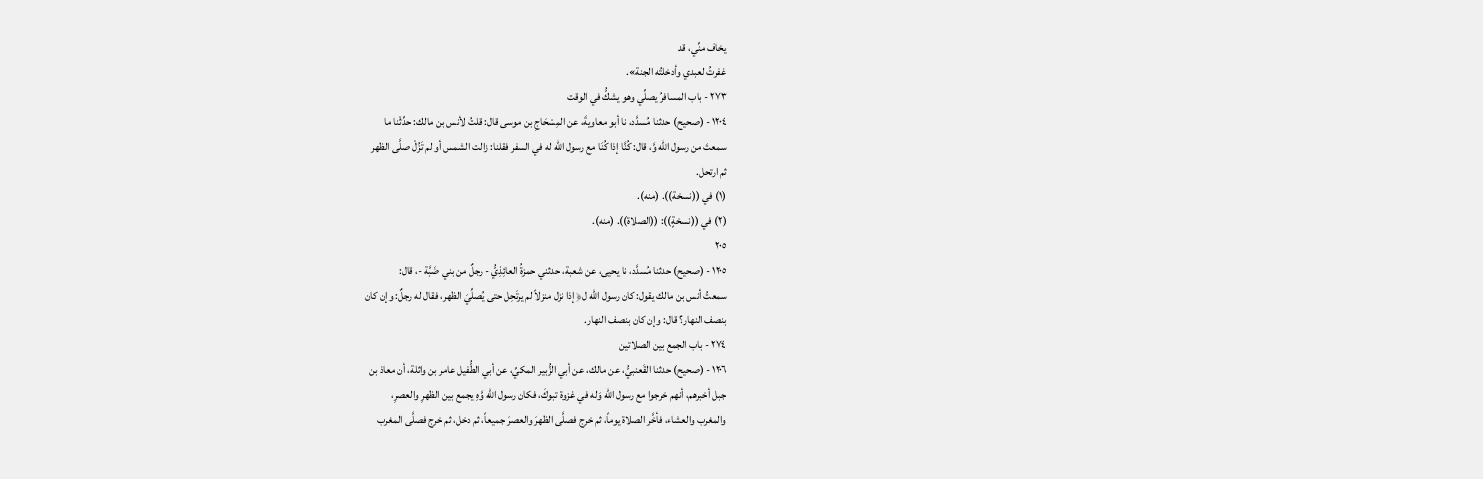يخاف منِّي، قد
غفرتُ لعبدي وأدخلتُه الجنة».
٢٧٣ - باب المسافرُ يصلِّي وهو يشكُّ في الوقت
١٢٠٤ - (صحيح) حدثنا مُسدَّد، نا أبو معاويةَ، عن المِسْحَاجِ بن موسى قال: قلتُ لأنس بن مالك: حدِّثْنا ما
سمعتَ من رسول اللّه وَّ، قال: كُنَّا إذا كُنَا مع رسول اللّه له في السفر فقلنا: زالت الشمس أو لم تَزُلْ صلَّى الظهر
ثم ارتحل.
(١) في ((نسخة)). (منه).
(٢) في ((نسخةٍ)): ((الصلاة)). (منه).
٢٠٥
١٢٠٥ - (صحيح) حدثنا مُسدَّد، نا يحيى، عن شعبة، حدثني حمزةُ العائِذِيُّ - رجلٌ من بني ضَبَّة -، قال:
سمعتُ أنس بن مالك يقول: كان رسول اللّه ل﴿ إذا نزل منزلاً لم يرتَحِل حتى يُصلِّيَ الظهر، فقال له رجلٌ: وإن كان
بنصف النهار؟ قال: وإن كان بنصف النهار.
٢٧٤ - باب الجمع بين الصلاتين
١٢٠٦ - (صحيح) حدثنا القَعنبيُّ، عن مالك، عن أبي الزُّبير المكيِّ، عن أبي الطُّفيل عامر بن واثلة، أن معاذ بن
جبل أخبرهم، أنهم خرجوا مع رسول اللّه وَله في غزوة تبوكَ، فكان رسول اللّه وَّهِ يجمع بين الظهرِ والعصرِ،
والمغرب والعشاء، فأخَّر الصلاة يوماً، ثم خرج فصلَّى الظهرَ والعصرَ جميعاً، ثم دخل، ثم خرج فصلَّى المغرب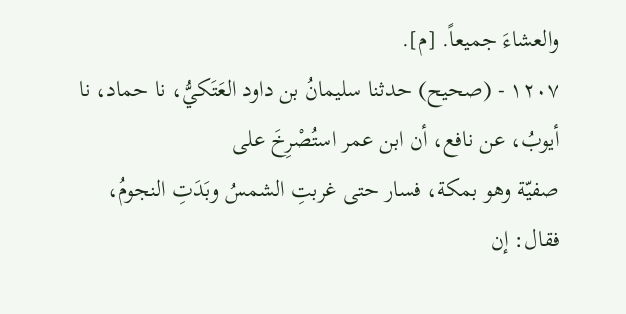والعشاءَ جميعاً. [م].
١٢٠٧ - (صحيح) حدثنا سليمانُ بن داود العَتَكيُّ، نا حماد، نا أيوبُ، عن نافع، أن ابن عمر استُصْرِخَ على
صفيّة وهو بمكة، فسار حتى غربتِ الشمسُ وبَدَتِ النجومُ، فقال: إن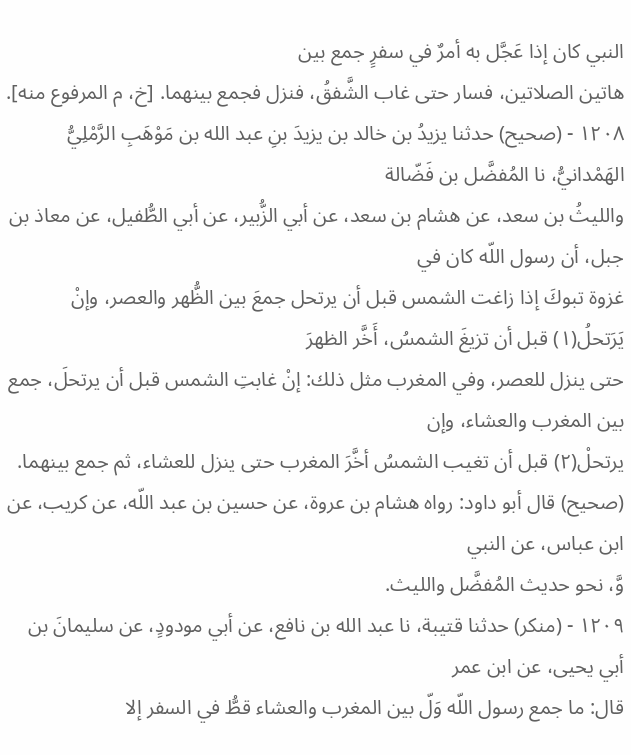النبي كان إذا عَجَّل به أمرٌ في سفرٍ جمع بين
هاتين الصلاتين، فسار حتى غاب الشَّفقُ، فنزل فجمع بينهما. [خ، م المرفوع منه].
١٢٠٨ - (صحيح) حدثنا يزيدُ بن خالد بن يزيدَ بنِ عبد الله بن مَوْهَبِ الرَّمْلِيُّ الهَمْدانيُّ، نا المُفضَّل بن فَضّالة
والليثُ بن سعد، عن هشام بن سعد، عن أبي الزُّبير، عن أبي الطُّفيل، عن معاذ بن جبل، أن رسول اللّه كان في
غزوة تبوكَ إذا زاغت الشمس قبل أن يرتحل جمعَ بين الظُّهر والعصر، وإنْ يَرَتحلُ(١) قبل أن تزيغَ الشمسُ، أَخَّر الظهرَ
حتى ينزل للعصر، وفي المغرب مثل ذلك: إنْ غابتِ الشمس قبل أن يرتحلَ، جمع بين المغرب والعشاء، وإن
يرتحلْ(٢) قبل أن تغيب الشمسُ أخَّرَ المغرب حتى ينزل للعشاء، ثم جمع بينهما.
(صحيح) قال أبو داود: رواه هشام بن عروة، عن حسين بن عبد اللّه، عن كريب، عن ابن عباس، عن النبي
وَّ، نحو حديث المُفضَّل والليث.
١٢٠٩ - (منكر) حدثنا قتيبة، نا عبد الله بن نافع، عن أبي مودودٍ، عن سليمانَ بن أبي يحيى، عن ابن عمر
قال: ما جمع رسول اللّه وَلّ بين المغرب والعشاء قطُّ في السفر إلا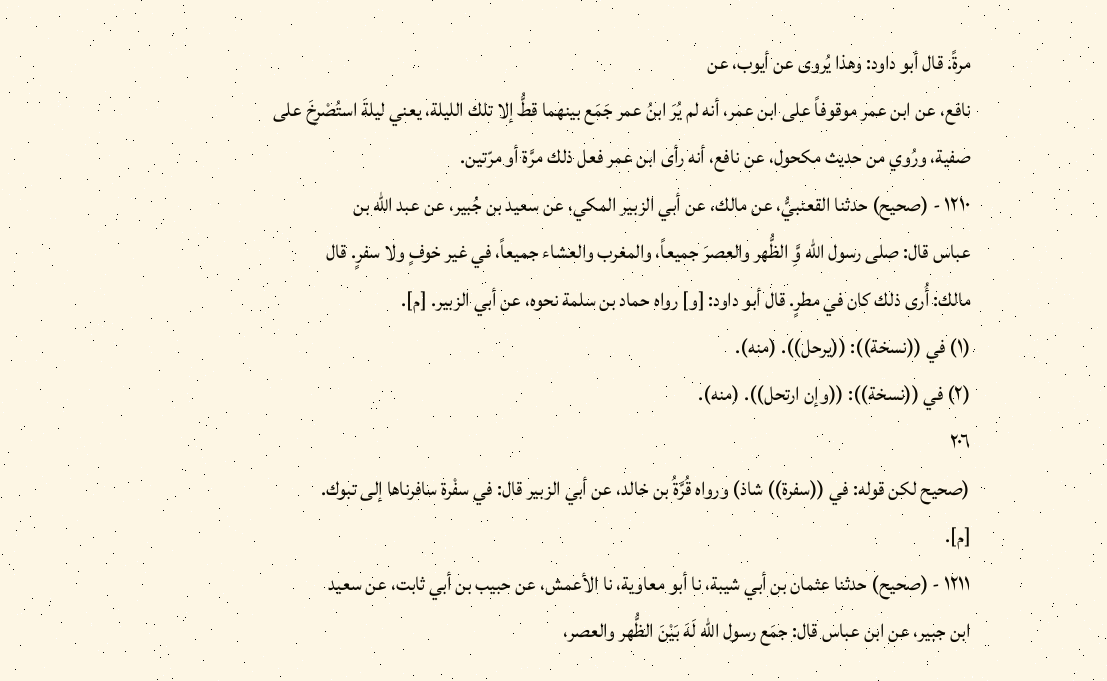مرةً. قال أبو داود: وهذا يُروى عن أيوب، عن
نافع، عن ابن عمر موقوفاً على ابن عمر، أنه لم يُرَ ابنُ عمر جَمَع بينهما قطُّ إلا تلك الليلة، يعني ليلةَ استُصْرِخَ على
صفية، ورُوي من حديث مكحول، عن نافع، أنه رأى ابن عمر فعل ذلك مرَّة أو مرّتين.
١٢١٠ - (صحيح) حدثنا القعنبيُّ، عن مالك، عن أبي الزبير المكي، عن سعيد بن جُبير، عن عبد الله بن
عباس قال: صلى رسول اللّه وَِّ الظُّهر والعصرَ جميعاً، والمغرب والعشاء جميعاً، في غير خوفٍ ولا سفرٍ. قال
مالك: أُرى ذلك كان في مطرٍ. قال أبو داود: [و] رواه حماد بن سلمة نحوه، عن أبي الزبير. [م].
(١) في ((نسخة)): ((يرحل)). (منه).
(٢) في ((نسخة)): ((وإن ارتحل)). (منه).
٢٠٦
(صحيح لكن قوله: في ((سفرة)) شاذ) ورواه قُرَّةُ بن خالد، عن أبي الزبير قال: في سفْرة سافرناها إلى تبوك.
[م].
١٢١١ - (صحيح) حدثنا عثمان بن أبي شيبة، نا أبو معاوية، نا الأعمش، عن حبيب بن أبي ثابت، عن سعيد
ابن جبير، عن ابن عباس قال: جمَع رسول اللّه لَهَ بَيْنَ الظُّهر والعصر،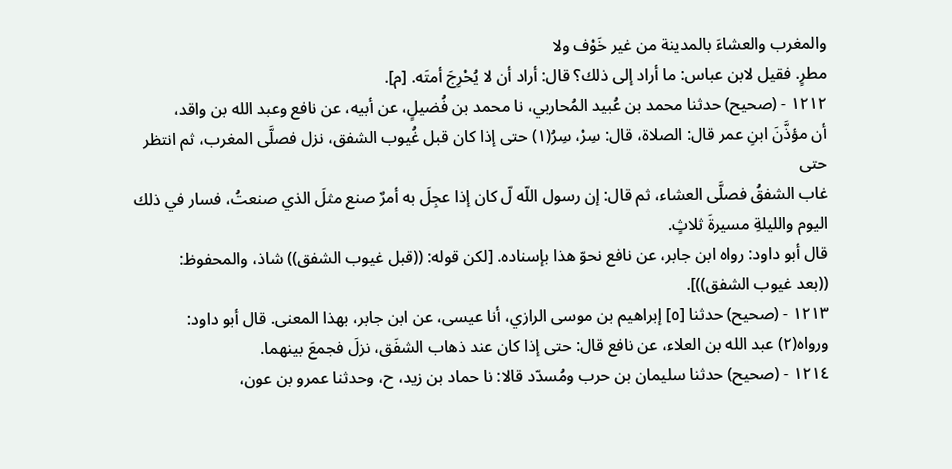والمغرب والعشاءَ بالمدينة من غير خَوْف ولا
مطرٍ. فقيل لابن عباس: ما أراد إلى ذلك؟ قال: أراد أن لا يُحْرِجَ أمتَه. [م].
١٢١٢ - (صحيح) حدثنا محمد بن عُبيد المُحاربي، نا محمد بن فُضيلٍ، عن أبيه، عن نافع وعبد الله بن واقد،
أن مؤذَّنَ ابنِ عمر قال: الصلاة، قال: سِرْ، سِرُ(١) حتى إذا كان قبل غُيوب الشفق، نزل فصلَّى المغرب، ثم انتظر حتى
غاب الشفقُ فصلَّى العشاء، ثم قال: إن رسول اللّه لّ كان إذا عجِلَ به أمرٌ صنع مثلَ الذي صنعتُ، فسار في ذلك
اليوم والليلةِ مسيرةَ ثلاثٍ.
قال أبو داود: رواه ابن جابر، عن نافع نحوّ هذا بإسناده. [لكن قوله: ((قبل غيوب الشفق)) شاذ، والمحفوظ:
((بعد غيوب الشفق))].
١٢١٣ - (صحيح) حدثنا [٥] إبراهيم بن موسى الرازي، أنا عيسى، عن ابن جابر، بهذا المعنى. قال أبو داود:
ورواه(٢) عبد الله بن العلاء، عن نافع قال: حتى إذا كان عند ذهاب الشفَق، نزلَ فجمعَ بينهما.
١٢١٤ - (صحيح) حدثنا سليمان بن حرب ومُسدّد قالا: نا حماد بن زيد، ح، وحدثنا عمرو بن عون،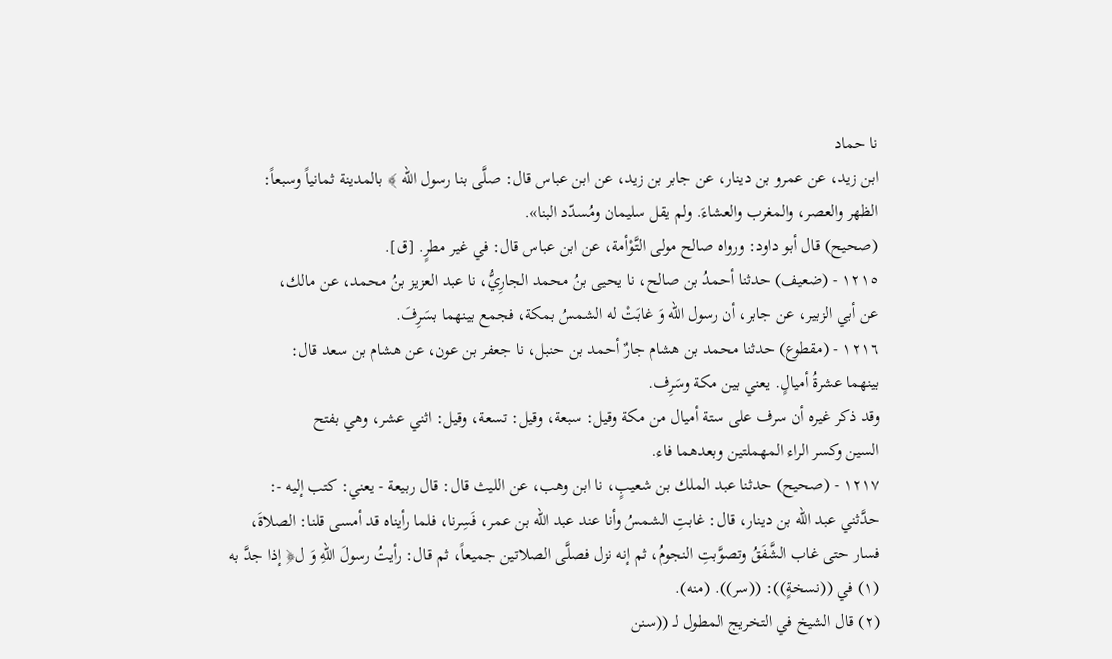نا حماد
ابن زيد، عن عمرو بن دينار، عن جابر بن زيد، عن ابن عباس قال: صلَّى بنا رسول اللّه ﴾ بالمدينة ثمانياً وسبعاً:
الظهر والعصر، والمغرب والعشاءَ. ولم يقل سليمان ومُسدّد البنا».
(صحيح) قال أبو داود: ورواه صالح مولى التَّوْأمة، عن ابن عباس قال: في غير مطرٍ. [ق].
١٢١٥ - (ضعيف) حدثنا أحمدُ بن صالح، نا يحيى بنُ محمد الجارِيُّ، نا عبد العزيز بنُ محمد، عن مالك،
عن أبي الزبير، عن جابر، أن رسول اللّه وَ غابَتْ له الشمسُ بمكة، فجمع بينهما بسَرِفَ.
١٢١٦ - (مقطوع) حدثنا محمد بن هشام جارٌ أحمد بن حنبل، نا جعفر بن عون، عن هشام بن سعد قال:
بينهما عشرةُ أميالٍ. يعني بين مكة وسَرِف.
وقد ذكر غيره أن سرف على ستة أميال من مكة وقيل: سبعة، وقيل: تسعة، وقيل: اثني عشر، وهي بفتح
السين وكسر الراء المهملتين وبعدهما فاء.
١٢١٧ - (صحيح) حدثنا عبد الملك بن شعيبٍ، نا ابن وهب، عن الليث قال: قال ربيعة - يعني: كتب إليه -:
حدَّثني عبد الله بن دينار، قال: غابتِ الشمسُ وأنا عند عبد اللّه بن عمر، فَسِرنا، فلما رأيناه قد أمسى قلنا: الصلاةَ،
فسار حتى غاب الشَّفَقُ وتصوَّبتِ النجومُ، ثم إنه نزل فصلَّى الصلاتين جميعاً، ثم قال: رأيتُ رسولَ اللّهِ وَ ل﴿ إذا جدَّ به
(١) في ((نسخةٍ)): ((سر)). (منه).
(٢) قال الشيخ في التخريج المطول لـ ((سنن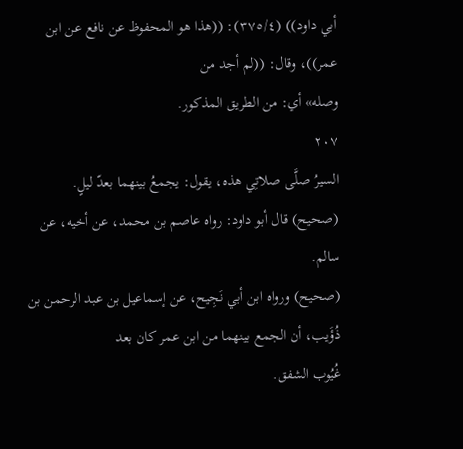أبي داود)) (٣٧٥/٤): ((هذا هو المحفوظ عن نافع عن ابن عمر))، وقال: ((لم أجد من
وصله» أي: من الطريق المذكور.
٢٠٧
السيرُ صلَّى صلاتِي هذه، يقول: يجمعُ بينهما بعدّ ليلٍ.
(صحيح) قال أبو داود: رواه عاصم بن محمد، عن أخيه، عن سالم.
(صحيح) ورواه ابن أبي نَجِيح، عن إسماعيل بن عبد الرحمن بن ذُؤَيب، أن الجمع بينهما من ابن عمر كان بعد
غُيُوب الشفق.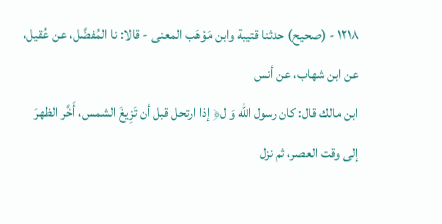١٢١٨ - (صحيح) حدثنا قتيبة وابن مَوْهَب المعنى - قالا: نا المُفضَّل، عن عُقيل، عن ابن شهاب، عن أنس
ابن مالك قال: كان رسول اللّه وَ ل﴿ إذا ارتحل قبل أن تَزِيغَ الشمس، أَخَّر الظهرَ إلى وقت العصر، ثم نزل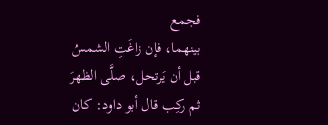فجمع
بينهما، فإن زاغَتِ الشمسُ قبل أن يَرتحل، صلَّى الظهرَ ثم ركِب قال أبو داود: كان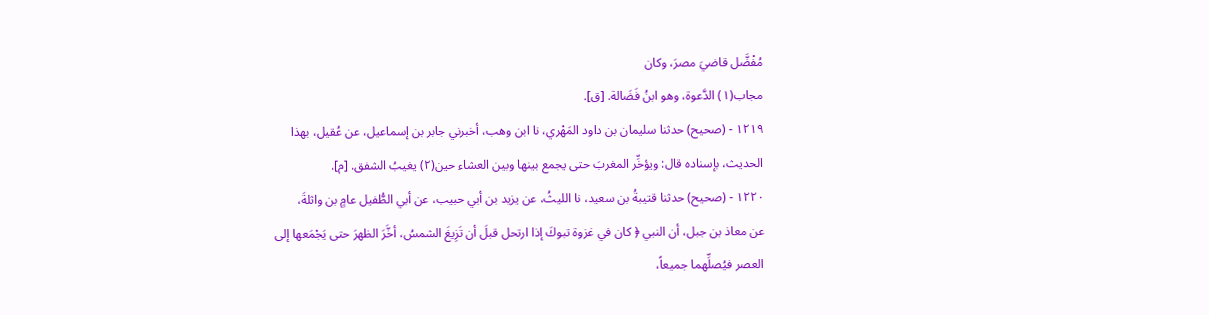مُفْضَّل قاضيَ مصرَ، وكان
مجاب(١) الدَّعوة، وهو ابنُ فَضَالة. [ق].
١٢١٩ - (صحيح) حدثنا سليمان بن داود المَهْري، نا ابن وهب، أخبرني جابر بن إسماعيل، عن عُقيل، بهذا
الحديث، بإسناده قال: ويؤخِّر المغربَ حتى يجمع بينها وبين العشاء حين(٢) يغيبُ الشفق. [م].
١٢٢٠ - (صحيح) حدثنا قتيبةُ بن سعيد، نا الليثُ، عن يزيد بن أبي حبيب، عن أبي الطُّفيل عامٍ بن واثلةَ،
عن معاذ بن جبل، أن النبي ﴿ كان في غزوة تبوكَ إذا ارتحل قبلَ أن تَزِيغَ الشمسُ، أخَّرَ الظهرَ حتى يَجْمَعها إلى
العصر فيُصلِّهما جميعاً،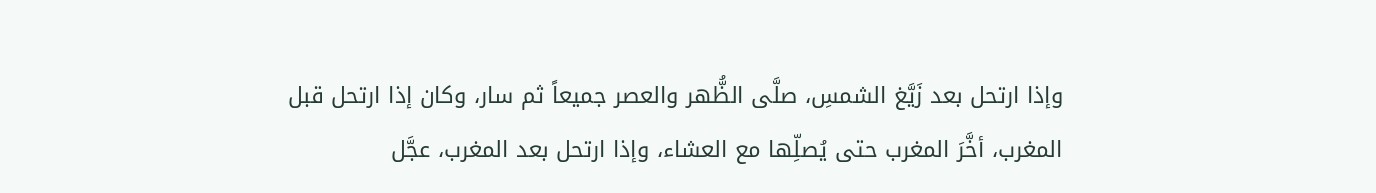وإذا ارتحل بعد زَيَّغ الشمسِ، صلَّى الظُّهر والعصر جميعاً ثم سار، وكان إذا ارتحل قبل
المغرب، أخَّرَ المغرب حتى يُصلِّها مع العشاء، وإذا ارتحل بعد المغرب، عجَّل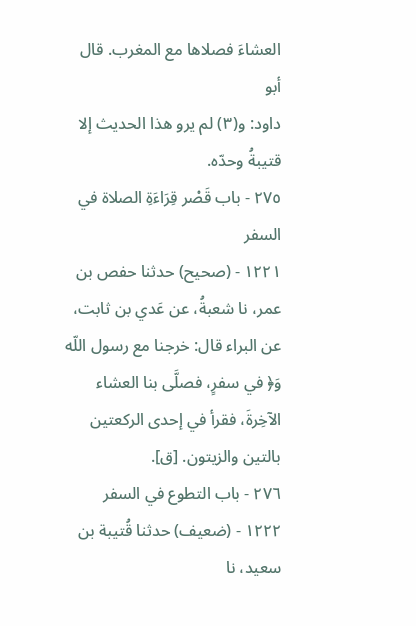العشاءَ فصلاها مع المغرب. قال أبو
داود: و(٣) لم يرو هذا الحديث إلا قتيبةُ وحدّه.
٢٧٥ - باب قَصْر قِرَاءَةِ الصلاة في السفر
١٢٢١ - (صحيح) حدثنا حفص بن عمر، نا شعبةُ، عن عَدي بن ثابت، عن البراء قال: خرجنا مع رسول اللّه
وَ﴿ في سفرٍ، فصلَّى بنا العشاء الآخِرةَ، فقرأ في إحدى الركعتين بالتين والزيتون. [ق].
٢٧٦ - باب التطوع في السفر
١٢٢٢ - (ضعيف) حدثنا قُتيبة بن سعيد، نا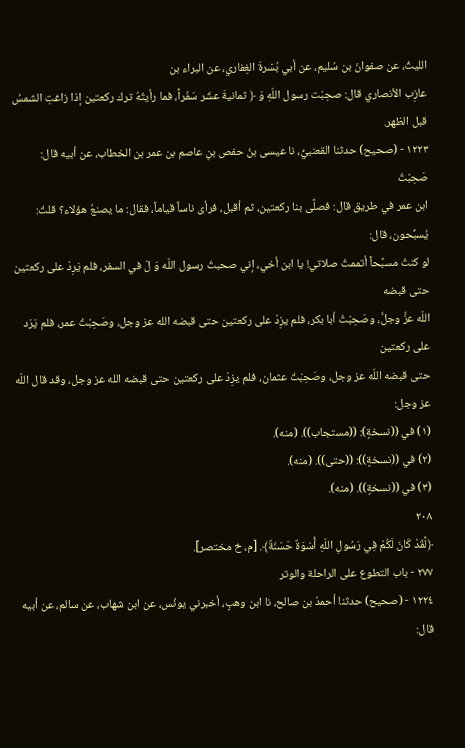الليثُ، عن صفوانَ بن سُليم، عن أبي بُسْرةَ الغِفاري، عن البراء بن
عازِب الأنصاري قال: صحِبْت رسول اللّهِ وَ ﴿ ثمانيةَ عشَر سَفَراً، فما رأيتُهُ ترك ركعتين إذا زاغتِ الشمسُ قبل الظهر.
١٢٢٣ - (صحيح) حدثنا القعنبيُّ، نا عيسى بنُ حفص بنِ عاصم بن عمر بن الخطاب، عن أبيه قال: صَحِبْتُ
ابن عمر في طريق قال: فصلَّى بنا ركعتين، ثم أقبل، فرأى ناساً قياماً، فقال: ما يصنعُ هؤلاء؟ قلتُ: يُسبِّحون، قال:
لو كنتُ مسبِّحاً أتممتُ صلاتي! يا ابن أخي، إني صحبتُ رسول اللّه وَ لّ في السفر، فلم يَرِدْ على ركعتين حتى قبضه
اللّه عزَّ وجلَّ، وصَحِبْتُ أبا بكر، فلم يزِدْ على ركعتين حتى قبضه الله عز وجل، وصَحِبْتُ عمر، فلم يَرَد على ركعتين
حتى قبضه اللّه عز وجل، وصَحِبْتُ عثمان، فلم يزِدْ على ركعتين حتى قبضه الله عز وجل، وقد قال اللّه عز وجل:
(١) في ((نسخةٍ): ((مستجاب)). (منه).
(٢) في ((نسخةٍ)): ((حتى)). (منه).
(٣) في ((نسخةٍ)). (منه).
٢٠٨
﴿لَّقَدْ كَانَ لَكُمْ فِي رَسُولِ اللّهِ أُسْوَةٌ حَسَنَةٌ﴾. [م، خ مختصر].
٢٧٧ - باب التطوع على الراحلة والوتر
١٢٢٤ - (صحيح) حدثنا أحمدُ بن صالح، نا ابن وهبٍ، أخبرني يونُس، عن ابن شهاب، عن سالم، عن أبيه
قال: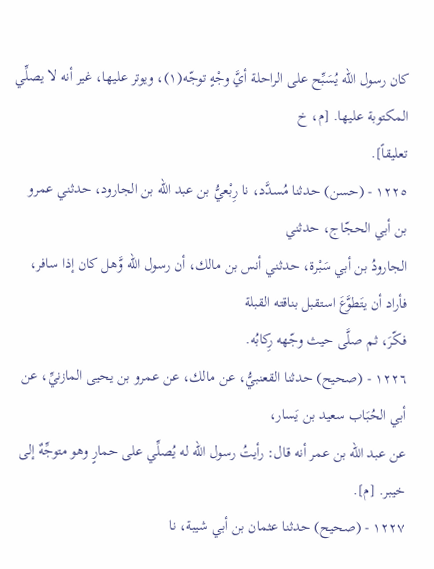كان رسول اللّه يُسَبِّح على الراحلة أيَّ وجْهٍ توجّه(١)، ويوتر عليها، غير أنه لا يصلِّي المكتوبة عليها. [م، خ
تعليقاً].
١٢٢٥ - (حسن) حدثنا مُسدَّد، نا رِبْعيُّ بن عبد الله بن الجارود، حدثني عمرو بن أبي الحجّاج، حدثني
الجارودُ بن أبي سَبْرة، حدثني أنس بن مالك، أن رسول اللّه وَّهل كان إذا سافر، فأراد أن يتَطوَّعَ استقبل بناقته القبلة
فكّرَ، ثم صلَّی حیث وجّهه رِکابُه.
١٢٢٦ - (صحيح) حدثنا القعنبيُّ، عن مالك، عن عمرو بن يحيى المازنيِّ، عن أبي الحُبَاب سعيد بن يَسار،
عن عبد الله بن عمر أنه قال: رأيتُ رسول اللّه له يُصلِّي على حمارٍ وهو متوجِّهٌ إلى خيبر. [م].
١٢٢٧ - (صحيح) حدثنا عثمان بن أبي شيبة، نا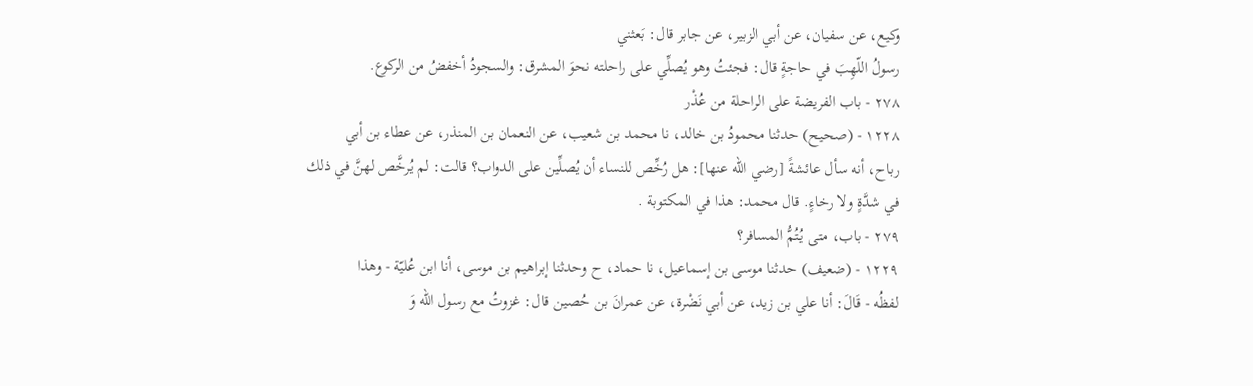وكيع، عن سفيان، عن أبي الزبير، عن جابر قال: بَعثني
رسولُ اللّهِبَ في حاجةٍ قال: فجئتُ وهو يُصلِّي على راحلته نحوَ المشرق: والسجودُ أخفضُ من الركوع.
٢٧٨ - باب الفريضة على الراحلة من عُذْر
١٢٢٨ - (صحيح) حدثنا محمودُ بن خالد، نا محمد بن شعيب، عن النعمان بن المنذر، عن عطاء بن أبي
رباح، أنه سأل عائشةً [رضي الله عنها]: هل رُخِّص للنساء أن يُصلِّين على الدواب؟ قالت: لم يُرخَّص لهنَّ في ذلك
في شدَّةٍ ولا رخاءٍ. قال محمد: هذا في المكتوبة .
٢٧٩ - باب، متى يُتُمُّ المسافر؟
١٢٢٩ - (ضعيف) حدثنا موسى بن إسماعيل، نا حماد، ح وحدثنا إبراهيم بن موسى، أنا ابن عُليّة - وهذا
لفظُه - قَالَ: أنا علي بن زيد، عن أبي نَضْرة، عن عمرانَ بن حُصين قال: غزوتُ مع رسول اللّه وَ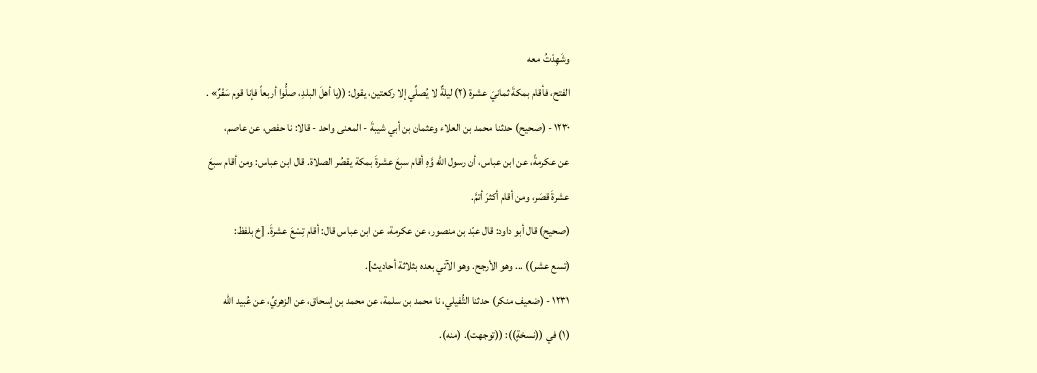وشَهِدْتُ معه
الفتح، فأقام بمكةَ ثمانيَ عشرة (٢) ليلةٌ لا يُصلِّي إلا ركعتين، يقول: ((يا أهلَ البلدِ، صلُّوا أربعاً فإنا قوم سَفْرٌ» .
١٢٣٠ - (صحيح) حدثنا محمد بن العلاء وعثمان بن أبي شيبةَ - المعنى واحد - قالا: نا حفص، عن عاصم،
عن عكرمةً، عن ابن عباس، أن رسول اللّه وَّهِ أقام سبعَ عشرةَ بمكة يقصُر الصلاة. قال ابن عباس: ومن أقام سبعَ
عشرةَ قصَر، ومن أقام أكثرَ أتمَّ.
(صحيح) قال أبو داود: قال عبّد بن منصور، عن عكرمة، عن ابن عباس قال: أقام تِسْعَ عشرةَ. [خ بلفظ:
(تسع عشر)) ... وهو الأرجح. وهو الآتي بعده بثلاثة أحاديث].
١٢٣١ - (ضعيف منكر) حدثنا التُّفيلي، نا محمد بن سلمة، عن محمد بن إسحاق، عن الزهريِّ، عن عُبيد اللّه
(١) في ((نسخةٍ)): ((توجهت). (منه).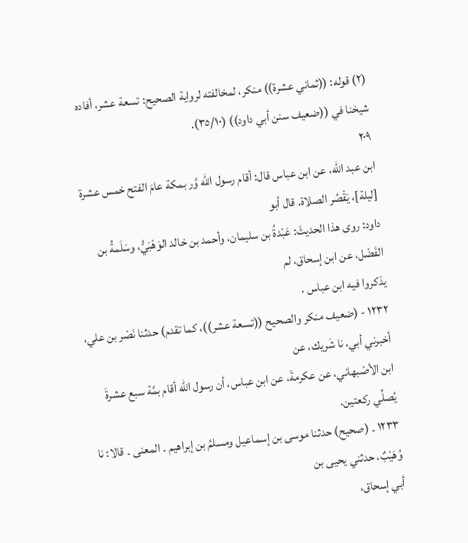(٢) قوله: ((ثماني عشرة)) منكر، لمخالفته لرواية الصحيح: تسعة عشر، أفاده شيخنا في ((ضعيف سنن أبي داود)) (٣٥/١٠).
٢٠٩
ابن عبد اللّه، عن ابن عباس قال: أقام رسول اللّه وَّر بمكة عامَ الفتح خمس عشرة [ليلة]، يَقْصُر الصلاة. قال أبو
داود: روى هذا الحديثَ: عَبْدةُ بن سليمان، وأحمد بن خالد الوَهْبَيُّ، وسَلَمةُ بن الفَضْل، عن ابن إسحاق، لم
یذکروا فیه ابن عباس .
١٢٣٢ - (ضعيف منكر والصحيح ((تسعة عشر))، كما تقدم) حدثنا نَصْر بن علي، أخبرني أبي، نا شَريك، عن
ابن الأصْبهاني، عن عكرمةَ، عن ابن عباس، أن رسول اللّه أقام بمَّة سبع عشرةَ يُصلِّي ركعتين.
١٢٣٣ ۔ (صحیح) حدثنا موسى بن إسماعيل ومسلمُ بن إبراهیم ۔ المعنی ۔ قالا: نا وُهَيْبٌ، حدثني یحیی بن
أبي إسحاق،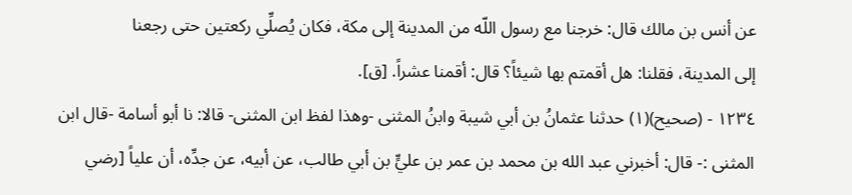عن أنس بن مالك قال: خرجنا مع رسول اللّه من المدينة إلى مكة، فكان يُصلِّي ركعتين حتى رجعنا
إلى المدينة، فقلنا: هل أقمتم بها شيئاً؟ قال: أقمنا عشراً. [ق].
١٢٣٤ - (صحيح)(١) حدثنا عثمانُ بن أبي شيبة وابنُ المثنى -وهذا لفظ ابن المثنى- قالا: نا أبو أسامة -قال ابن
المثنى :- قال: أخبرني عبد الله بن محمد بن عمر بن عليٍّ بن أبي طالب، عن أبيه، عن جدِّه، أن علياً [رضي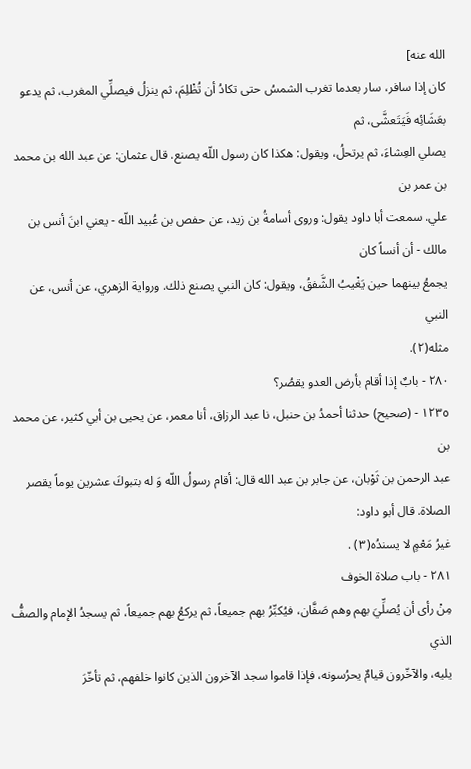الله عنه]
كان إذا سافر، سار بعدما تغرب الشمسُ حتى تكادُ أن تُظْلِمَ، ثم ينزلُ فيصلِّي المغرب، ثم يدعو بعَشَائِه فَيَتَعشَّى، ثم
يصلي العِشاءَ، ثم يرتحلُ، ويقول: هكذا كان رسول اللّه يصنع. قال عثمان: عن عبد الله بن محمد بن عمر بن
علي. سمعت أبا داود يقول: وروى أسامةُ بن زيد، عن حفص بن عُبيد اللّه - يعني ابنَ أنس بن مالك - أن أنساً كان
يجمعُ بينهما حين يَغْيبُ الشَّفقُ، ويقول: كان النبي يصنع ذلك. ورواية الزهري، عن أنس، عن النبي
مثله(٢).
٢٨٠ - بابٌ إذا أقام بأرض العدو يقصُر؟
١٢٣٥ - (صحيح) حدثنا أحمدُ بن حنبل، نا عبد الرزاق، أنا معمر، عن يحيى بن أبي كثير، عن محمد بن
عبد الرحمن بن ثَوْبان، عن جابر بن عبد الله قال: أقام رسولُ اللّه وَ له بتبوكَ عشرين يوماً يقصر الصلاة. قال أبو داود:
غيرُ مَعْمٍ لا يسندُه(٣) .
٢٨١ - باب صلاة الخوف
مِنْ رأى أن يُصلِّيَ بهم وهم صَفَّان، فيُكبِّرُ بهم جميعاً، ثم يركعُ بهم جميعاً، ثم يسجدُ الإمام والصفُّ الذي
يليه، والآخّرون قيامٌ يحرُسونه، فإذا قاموا سجد الآخرون الذين كانوا خلفهم، ثم تأخّرَ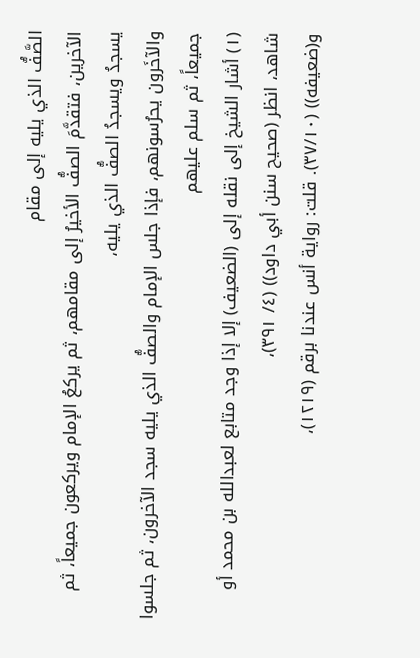الصَّفُّ الذي يليه إلى مقام
الآخرين، فتقدَّمَ الصفُّ الأخيرُ إلى مقامهم، ثم يركعُ الإمام ويركعون جميعاً، ثم يسجدُ ويسجدُ الصفُّ الذي يليه،
والآخَرون يحرُسونهم، فإذا جلس الإمام والصفُّ الذي يليه سجد الآخرون، ثم جلسوا جميعاً، ثم سلم عليهم
(١) أشار الشيخ إلى نقله إلى (الضعيف) إلا إذا وجد متابع لعبدالله بن محمد أو شاهد، انظر (صحيح سنن أبي داود)) (٤/ ٣٩١)،
و(ضعيفه)) (٣٧/١٠). قلت: رواية أنس عندنا برقم (١٢١٩)،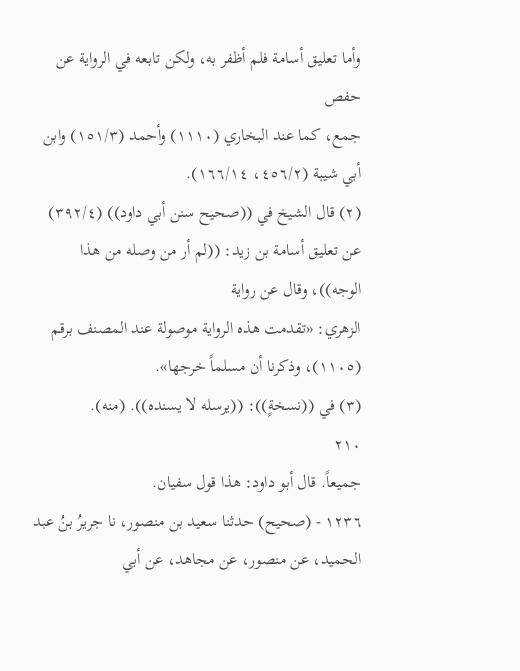وأما تعليق أسامة فلم أظفر به، ولكن تابعه في الرواية عن حفص
جمع، كما عند البخاري (١١١٠) وأحمد (١٥١/٣) وابن أبي شيبة (٤٥٦/٢، ١٦٦/١٤).
(٢) قال الشيخ في ((صحيح سنن أبي داود)) (٣٩٢/٤) عن تعليق أسامة بن زيد: ((لم أر من وصله من هذا الوجه))، وقال عن رواية
الزهري: «تقدمت هذه الرواية موصولة عند المصنف برقم (١١٠٥)، وذكرنا أن مسلماً خرجها».
(٣) في ((نسخةٍ)): ((يرسله لا يسنده)). (منه).
٢١٠
جميعاً. قال أبو داود: هذا قول سفيان.
١٢٣٦ - (صحيح) حدثنا سعيد بن منصور، نا جريرُ بنُ عبد الحميد، عن منصور، عن مجاهد، عن أبي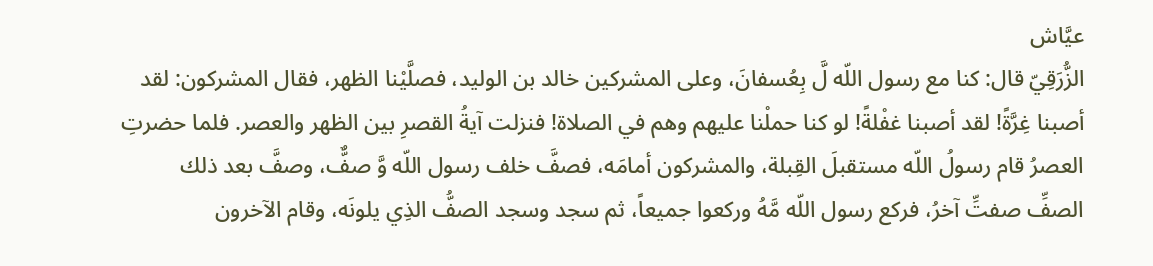عیَّاش
الزُّرَقِيّ قال: كنا مع رسول اللّه لَّ بِعُسفانَ، وعلى المشركين خالد بن الوليد، فصلَّيْنا الظهر، فقال المشركون: لقد
أصبنا غِرَّةً! لقد أصبنا غفْلةً! لو كنا حملْنا عليهم وهم في الصلاة! فنزلت آيةُ القصرِ بين الظهر والعصر. فلما حضرتِ
العصرُ قام رسولُ اللّه مستقبلَ القِبلة، والمشركون أمامَه، فصفَّ خلف رسول اللّه وَّ صفٌّ، وصفَّ بعد ذلك
الصفِّ صفتِّ آخرُ، فركع رسول اللّه مَّهُ وركعوا جميعاً، ثم سجد وسجد الصفُّ الذِي يلونَه، وقام الآخرون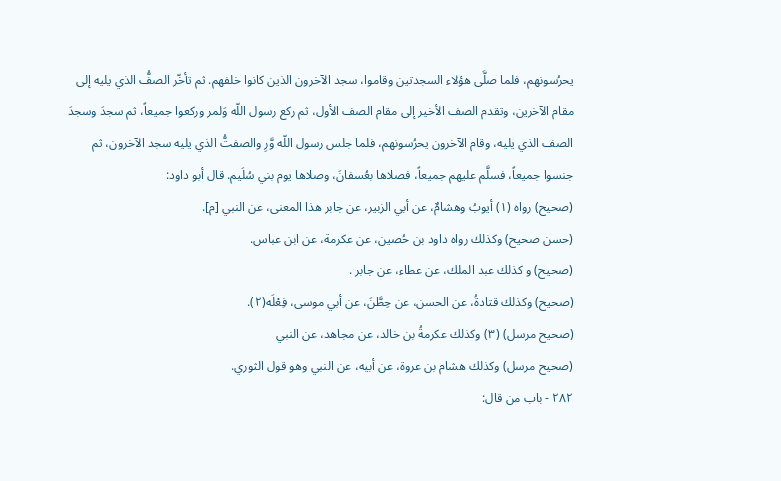يحرُسونهم، فلما صلَّى هؤلاء السجدتين وقاموا، سجد الآخرون الذين كانوا خلفهم. ثم تأخّر الصفُّ الذي يليه إلى
مقام الآخرين، وتقدم الصف الأخير إلى مقام الصف الأول، ثم ركع رسول اللّه وَلمر وركعوا جميعاً، ثم سجدَ وسجدَ
الصف الذي يليه، وقام الآخرون يحرُسونهم، فلما جلس رسول اللّه وَّرِ والصفتُّ الذي يليه سجد الآخرون، ثم
جنسوا جميعاً، فسلَّم عليهم جميعاً، فصلاها بعُسفانَ، وصلاها يوم بني سُلَيم. قال أبو داود:
(صحيح) رواه (١) أيوبُ وهشامٌ، عن أبي الزبير، عن جابر هذا المعنى، عن النبي [م].
(حسن صحیح) وكذلك رواه داود بن حُصین، عن عكرمة، عن ابن عباس.
(صحيح) و کذلك عبد الملك، عن عطاء، عن جابر .
(صحيح) وكذلك قتادةُ، عن الحسن، عن حِطَّنَ، عن أبي موسى، فِعْلَه(٢).
(صحيح مرسل) (٣) وكذلك عكرمةُ بن خالد، عن مجاهد، عن النبي
(صحيح مرسل) وكذلك هشام بن عروة، عن أبيه، عن النبي وهو قول الثوري.
٢٨٢ - باب من قال: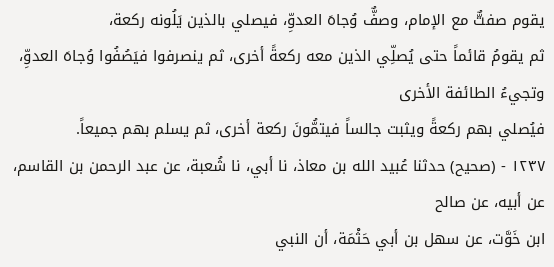يقوم صفتٌّ مع الإمام، وصفٌّ وُجاهَ العدوِّ، فيصلي بالذين يَلُونه ركعة،
ثم يقومُ قائماً حتى يُصلِّي الذين معه ركعةً أخرى، ثم ينصرفوا فيَصُفُوا وُجاهَ العدوِّ، وتجيءُ الطائفة الأخرى
فيُصلي بهم ركعةً ويثبت جالساً فيتمُّونَ ركعة أخرى، ثم يسلم بهم جميعاً.
١٢٣٧ - (صحيح) حدثنا عُبيد الله بن معاذ، نا أبي، نا شُعبة، عن عبد الرحمن بن القاسم، عن أبيه، عن صالح
ابن خَوَّت، عن سهل بن أبي حَثْمَة، أن النبي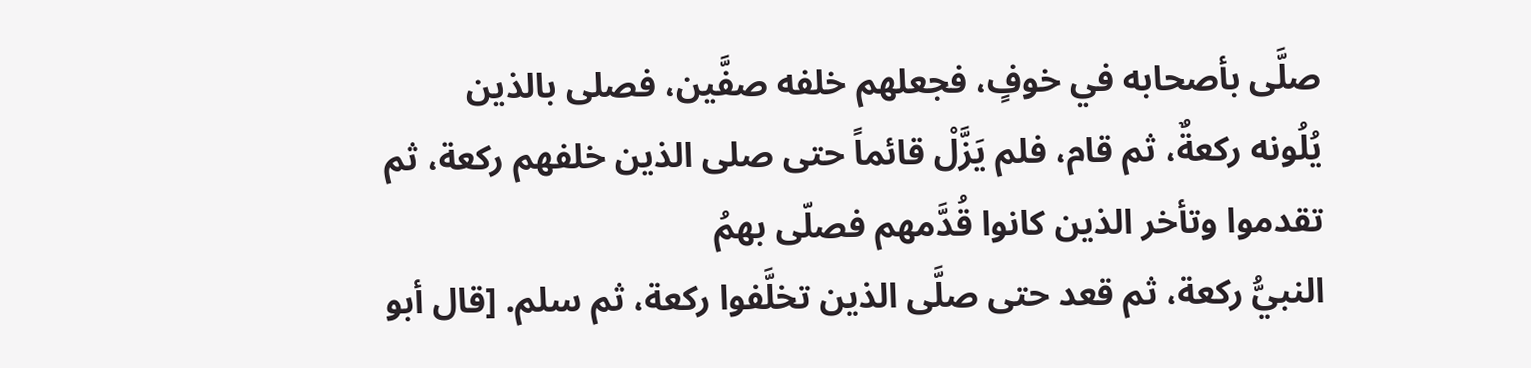صلَّى بأصحابه في خوفٍ، فجعلهم خلفه صفَّين، فصلى بالذين
يُلُونه ركعةٌ، ثم قام، فلم يَزَّلْ قائماً حتى صلى الذين خلفهم ركعة، ثم تقدموا وتأخر الذين كانوا قُدَّمهم فصلّى بهمُ
النبيُّ ركعة، ثم قعد حتى صلَّى الذين تخلَّفوا ركعة، ثم سلم. [قال أبو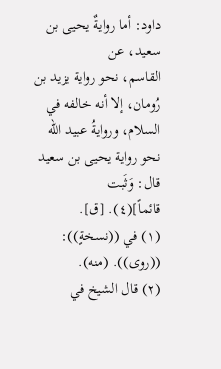داود: أما روايةٌ يحيى بن سعيد، عن
القاسم، نحو رواية يزيد بن رُومان، إلا أنه خالفه في السلام، وروايةُ عبيد اللّه نحو رواية يحيى بن سعيد قال: وَثَبت
قائماً](٤). [ق].
(١) في ((نسخةٍ)): ((روى)). (منه).
(٢) قال الشيخ في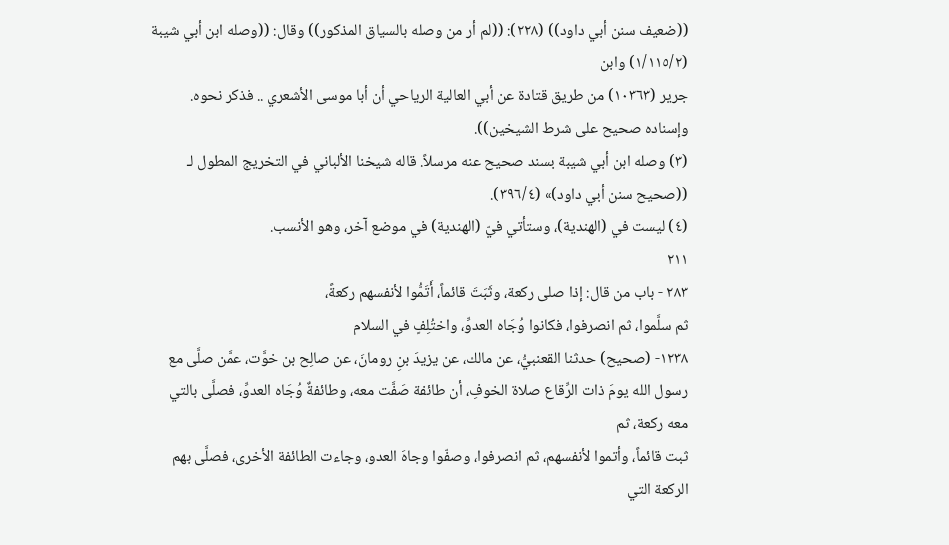((ضعيف سنن أبي داود)) (٢٢٨): ((لم أر من وصله بالسياق المذكور)) وقال: ((وصله ابن أبي شيبة (١/١١٥/٢) وابن
جرير (١٠٣٦٣) من طريق قتادة عن أبي العالية الرياحي أن أبا موسى الأشعري .. فذكر نحوه. وإسناده صحيح على شرط الشيخين)).
(٣) وصله ابن أبي شيبة بسند صحيح عنه مرسلاً. قاله شيخنا الألباني في التخريج المطول لـ ((صحيح سنن أبي داود)» (٣٩٦/٤).
(٤) ليست في (الهندية)، وستأتي فيّ (الهندية) في موضع آخر، وهو الأنسب.
٢١١
٢٨٣ - باب من قال: إذا صلى ركعة، وثَبَتَ قائماً، أَتَمُّوا لأنفسهم ركعةً،
ثم سلَّموا، ثم انصرفوا، فكانوا وُجَاه العدوِّ، واختُلِفٍ في السلام
١٢٣٨- (صحيح) حدثنا القعنبيُّ، عن مالك، عن يزيدَ بنِ رومانَ، عن صالِح بن خوَّت، عمَّن صلَّى مع
رسول الله يومَ ذات الرِّقاع صلاة الخوفِ، أن طائفة صَفَّت معه، وطائفةٌ وُجَاه العدوِّ، فصلَّى بالتي معه ركعة، ثم
ثبت قائماً، وأتموا لأنفسهم، ثم انصرفوا، وصفّوا وجاهَ العدو، وجاءت الطائفة الأخرى، فصلَّى بهم الركعة التي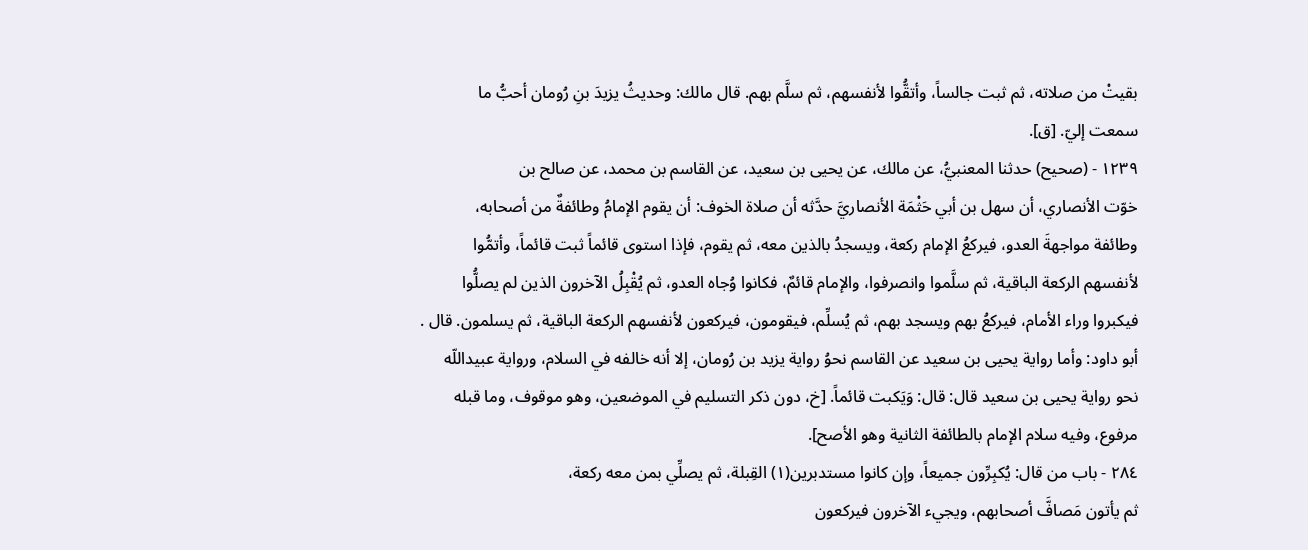بقيتْ من صلاته، ثم ثبت جالساً، وأتقُّوا لأنفسهم، ثم سلَّم بهم. قال مالك: وحديثُ يزيدَ بنِ رُومان أحبُّ ما
سمعت إليّ. [ق].
١٢٣٩ - (صحيح) حدثنا المعنبيُّ، عن مالك، عن يحيى بن سعيد، عن القاسم بن محمد، عن صالح بن
خوّت الأنصاري، أن سهل بن أبي حَثْمَة الأنصاريَّ حدَّثه أن صلاة الخوف: أن يقوم الإمامُ وطائفةٌ من أصحابه،
وطائفة مواجهةَ العدو، فيركعُ الإمام ركعة، ويسجدُ بالذين معه، ثم يقوم، فإذا استوى قائماً ثبت قائماً، وأتمُّوا
لأنفسهم الركعة الباقية، ثم سلَّموا وانصرفوا، والإمام قائمٌ، فكانوا وُجاه العدو، ثم يُقْبِلُ الآخرون الذين لم يصلُّوا
فيكبروا وراء الأمام، فيركعُ بهم ويسجد بهم، ثم يُسلِّم، فيقومون، فيركعون لأنفسهم الركعة الباقية، ثم يسلمون. قال .
أبو داود: وأما رواية يحيى بن سعيد عن القاسم نحوُ رواية يزيد بن رُومان، إلا أنه خالفه في السلام، ورواية عبيداللّه
نحو رواية يحيى بن سعيد قال: قال: وَيَكبت قائماً. [خ، دون ذكر التسليم في الموضعين، وهو موقوف، وما قبله
مرفوع، وفيه سلام الإمام بالطائفة الثانية وهو الأصح].
٢٨٤ - باب من قال: يُكبِرِّون جميعاً، وإن كانوا مستدبرين(١) القِبلة، ثم يصلِّي بمن معه ركعة،
ثم يأتون مَصافَّ أصحابهم، ويجيء الآخرون فيركعون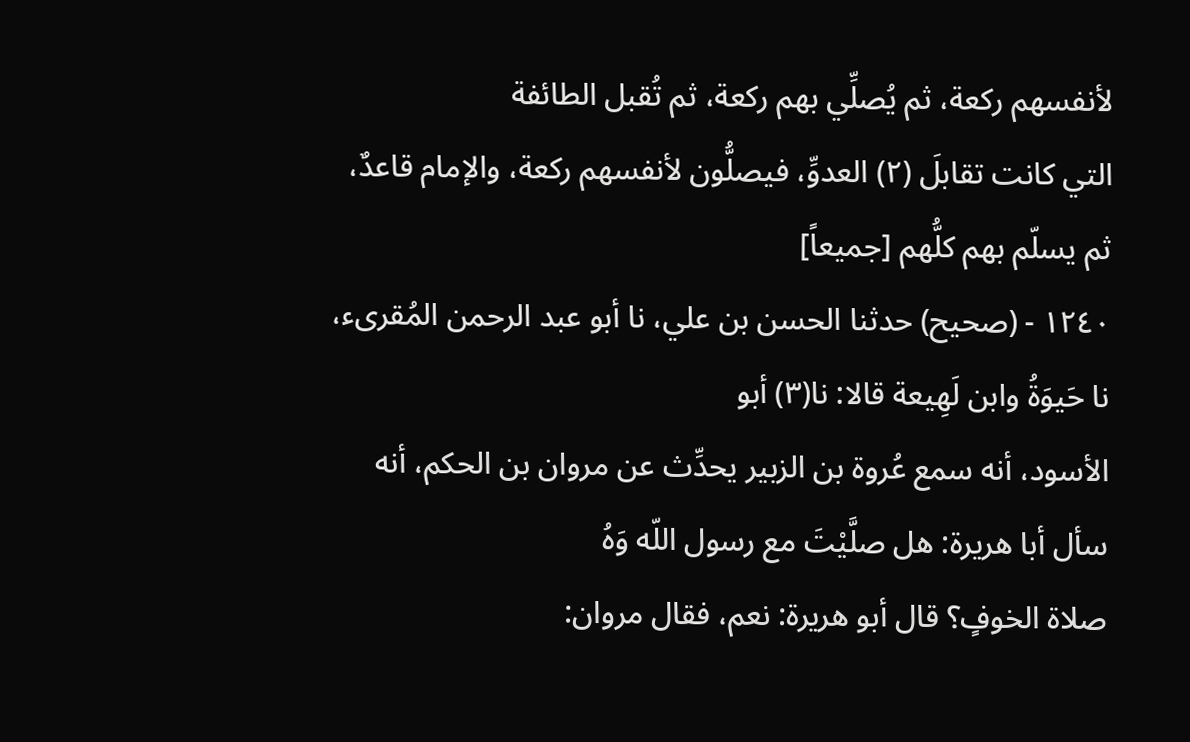لأنفسهم ركعة، ثم يُصلِّي بهم ركعة، ثم تُقبل الطائفة
التي كانت تقابلَ (٢) العدوِّ، فيصلُّون لأنفسهم ركعة، والإمام قاعدٌ، ثم يسلّم بهم كلُّهم [جميعاً]
١٢٤٠ - (صحيح) حدثنا الحسن بن علي، نا أبو عبد الرحمن المُقرىء، نا حَيوَةُ وابن لَهِيعة قالا: نا(٣) أبو
الأسود، أنه سمع عُروة بن الزبير يحدِّث عن مروان بن الحكم، أنه سأل أبا هريرة: هل صلَّيْتَ مع رسول اللّه وَهُ
صلاة الخوفٍ؟ قال أبو هريرة: نعم، فقال مروان: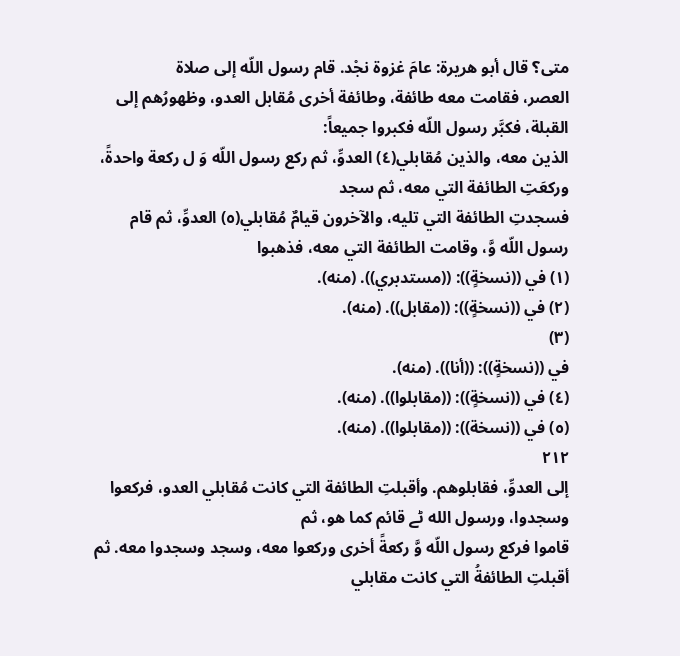متى؟ قال أبو هريرة: عامَ غزوة نجْد. قام رسول اللّه إلى صلاة
العصر، فقامت معه طائفة، وطائفة أخرى مُقابل العدو، وظهورُهم إلى القبلة، فكبَّر رسول اللّه فكبروا جميعاً:
الذين معه، والذين مُقابلي(٤) العدوِّ، ثم ركع رسول اللّه وَ ل ركعة واحدةً، وركعَتِ الطائفة التي معه، ثم سجد
فسجدتِ الطائفة التي تليه، والآخرون قيامٌ مُقابلي(٥) العدوِّ، ثم قام رسول اللّه وَّ، وقامت الطائفة التي معه، فذهبوا
(١) في ((نسخةٍ)): ((مستدبري)). (منه).
(٢) في ((نسخةٍ)): ((مقابل)). (منه).
(٣)
في ((نسخةٍ)): ((أنا)). (منه).
(٤) في ((نسخةٍ)): ((مقابلوا)). (منه).
(٥) في ((نسخة)): ((مقابلوا)). (منه).
٢١٢
إلى العدوِّ، فقابلوهم. وأقبلتِ الطائفة التي كانت مُقابلي العدو، فرکعوا وسجدوا، ورسول الله ٹے قائم كما هو، ثم
قاموا فركع رسول اللّه وَّ ركعةً أخرى وركعوا معه، وسجد وسجدوا معه. ثم أقبلتِ الطائفةُ التي كانت مقابلي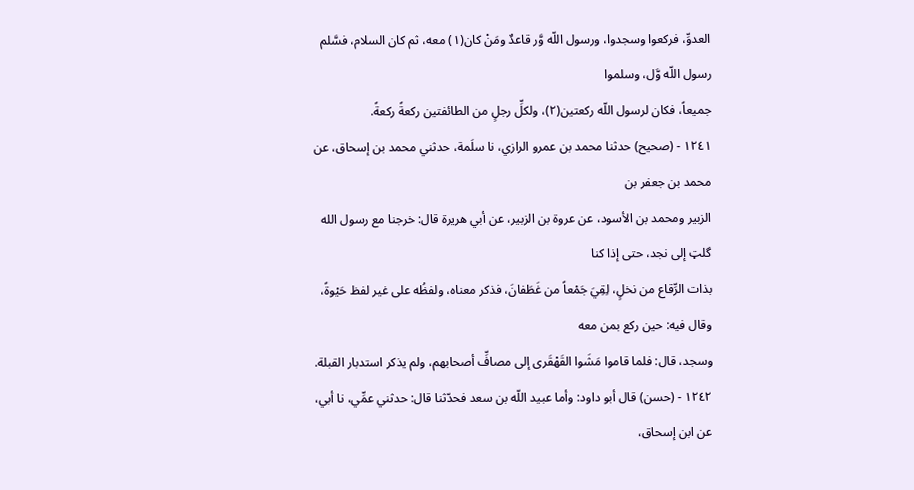العدوِّ، فركعوا وسجدوا، ورسول اللّه وَّر قاعدٌ ومَنْ كان(١) معه، ثم كان السلام، فسَّلم رسول اللّه وَّل، وسلموا
جميعاً، فكان لرسول اللّه ركعتين(٢)، ولكلِّ رجلٍ من الطائفتين ركعةً ركعةً.
١٢٤١ - (صحيح) حدثنا محمد بن عمرو الرازي، نا سلَمة، حدثني محمد بن إسحاق، عن محمد بن جعفر بن
الزبير ومحمد بن الأسود، عن عروة بن الزبير، عن أبي هريرة قال: خرجنا مع رسول الله گلټ إلی نجد، حتى إذا كنا
بذات الرِّقاع من نخلٍ، لِقِيَ جَمْعاً من غَطَفانَ، فذكر معناه، ولفظُه على غير لفظ حَيْوةً، وقال فیه: حین ركع بمن معه
وسجد، قال: فلما قاموا مَشَوا القَهْقَرى إلى مصافِّ أصحابهم، ولم يذكر استدبار القبلة.
١٢٤٢ - (حسن) قال أبو داود: وأما عبيد اللّه بن سعد فحدّثنا قال: حدثني عمِّي، نا أبي، عن ابن إسحاق،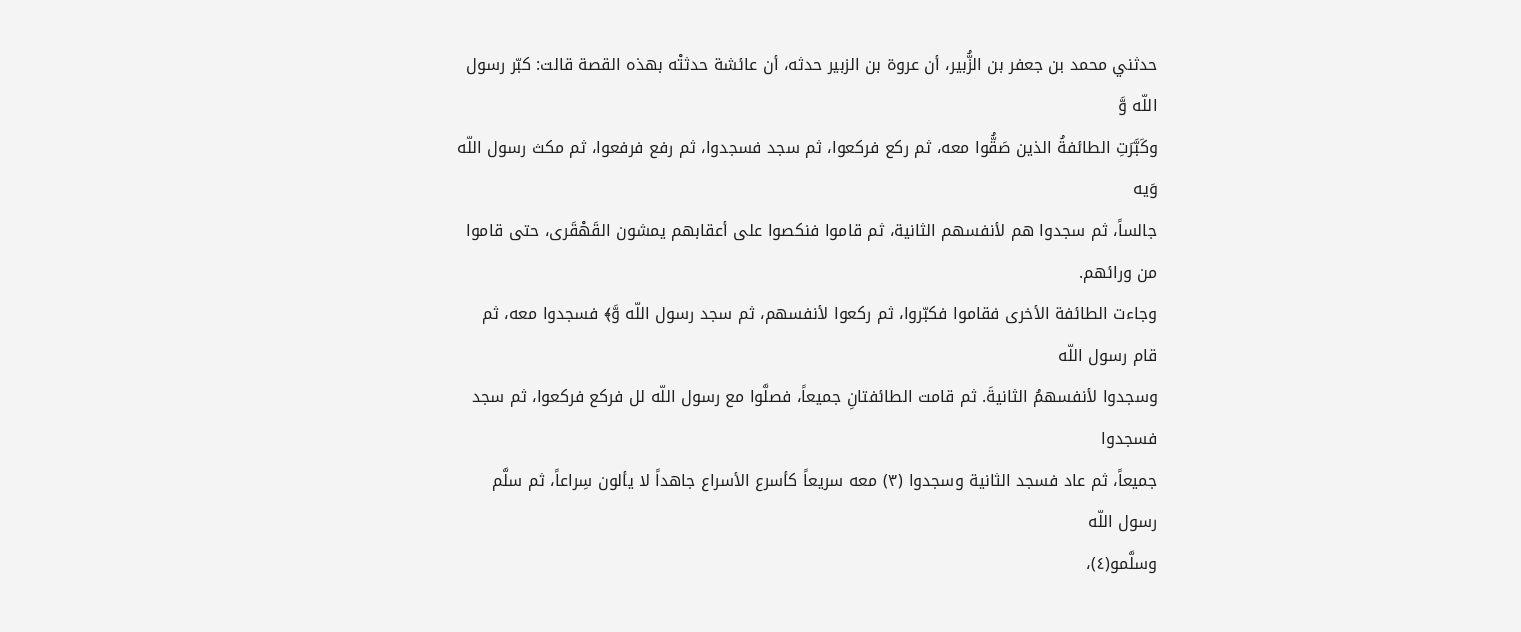حدثني محمد بن جعفر بن الزُّبير، أن عروة بن الزبير حدثه، أن عائشة حدثتْه بهذه القصة قالت: كبّر رسول اللّه وَّ
وكَبَّرَتِ الطائفةُ الذين صَقُّوا معه، ثم ركع فركعوا، ثم سجد فسجدوا، ثم رفع فرفعوا، ثم مكث رسول اللّه وَيه
جالساً، ثم سجدوا هم لأنفسهم الثانية، ثم قاموا فنكصوا على أعقابهم يمشون القَهْقَرى، حتى قاموا من ورائهم.
وجاءت الطائفة الأخرى فقاموا فكبّروا، ثم ركعوا لأنفسهم، ثم سجد رسول اللّه وَّ﴾ فسجدوا معه، ثم قام رسول اللّه
وسجدوا لأنفسهمُ الثانيةَ. ثم قامت الطائفتانِ جميعاً، فصلَّوا مع رسول اللّه لل فركع فركعوا، ثم سجد فسجدوا
جميعاً، ثم عاد فسجد الثانية وسجدوا (٣) معه سريعاً كأسرع الأسراع جاهداً لا يألون سِراعاً، ثم سلَّم رسول اللّه
وسلَّمو(٤)،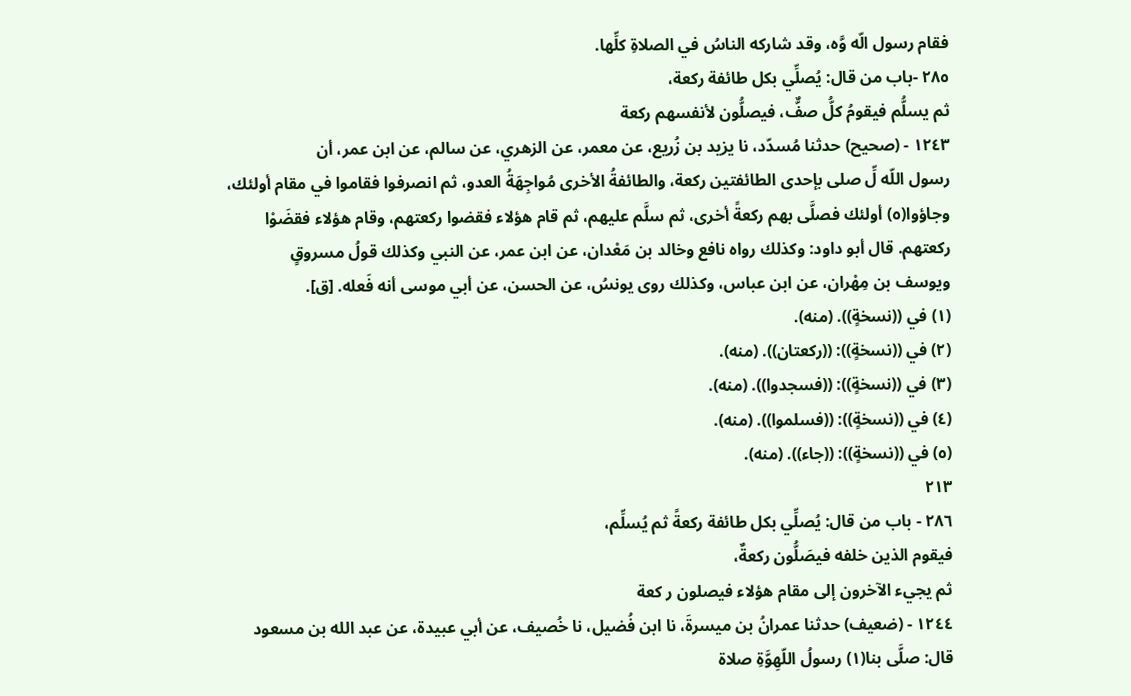فقام رسول الّه وَّه، وقد شاركه الناسُ في الصلاةِ كلِّها.
٢٨٥ -باب من قال: يُصلِّي بکل طائفة ركعة،
ثم يسلُّم فيقومُ كلُّ صفٌّ، فيصلُّون لأنفسهم ركعة
١٢٤٣ - (صحيح) حدثنا مُسدّد، نا يزيد بن زُريع، عن معمر، عن الزهري، عن سالم، عن ابن عمر، أن
رسول اللّه لِّ صلى بإحدى الطائفتين ركعة، والطائفةُ الأخرى مُواجِهَةُ العدو، ثم انصرفوا فقاموا في مقام أولئك،
وجاؤوا(٥) أولئك فصلَّى بهم ركعةً أخرى، ثم سلَّم عليهم، ثم قام هؤلاء فقضوا ركعتهم، وقام هؤلاء فقضَوْا
ركعتهم. قال أبو داود: وكذلك رواه نافع وخالد بن مَعْدان، عن ابن عمر، عن النبي وكذلك قولُ مسروقٍ
ويوسف بن مِهْران، عن ابن عباس، وكذلك روى يونسُ، عن الحسن، عن أبي موسى أنه فَعله. [ق].
(١) في ((نسخةٍ)). (منه).
(٢) في ((نسخةٍ)): ((ركعتان)). (منه).
(٣) في ((نسخةٍ)): ((فسجدوا)). (منه).
(٤) في ((نسخةٍ)): ((فسلموا)). (منه).
(٥) في ((نسخةٍ)): ((جاء)). (منه).
٢١٣
٢٨٦ - باب من قال: يُصلِّي بكل طائفة ركعةً ثم يُسلِّم،
فيقوم الذين خلفه فيصَلُّون ركعةٌ،
ثم يجيء الآخرون إلى مقام هؤلاء فیصلون ر کعة
١٢٤٤ - (ضعيف) حدثنا عمرانُ بن ميسرةَ، نا ابن فُضيل، نا خُصيف، عن أبي عبيدة، عن عبد الله بن مسعود
قال: صلَّى بنا(١) رسولُ اللّهِوَّةِ صلاة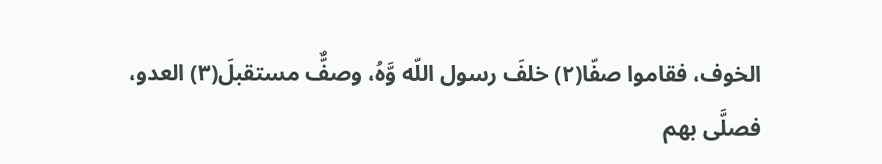الخوف، فقاموا صفّا(٢) خلفَ رسول اللّه وَّهُ، وصفٌّ مستقبلَ(٣) العدو،
فصلَّى بهم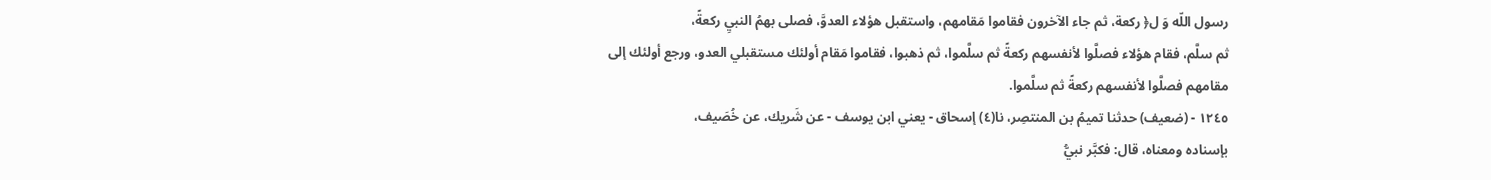رسول اللّه وَ ل﴿ ركعة، ثم جاء الآخرون فقاموا مَقامهم، واستقبل هؤلاء العدوَّ، فصلى بهمُ النبيِ ركعةً،
ثم سلَّم، فقام هؤلاء فصلَّوا لأنفسهم ركعةً ثم سلَّموا، ثم ذهبوا، فقاموا مَقام أولئك مستقبلي العدو، ورجع أولئك إلى
مقامهم فصلَّوا لأنفسهم ركعةً ثم سلَّموا.
١٢٤٥ - (ضعيف) حدثنا تميمُ بن المنتصِر، نا(٤) إسحاق - يعني ابن يوسف - عن شَريك، عن خُصَيف،
بإسناده ومعناه، قال: فكبَّر نبيُّ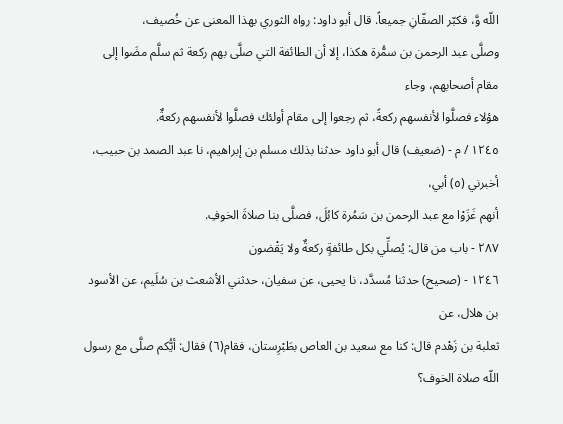اللّه وَّ، فكبّر الصفّانِ جميعاً. قال أبو داود: رواه الثوري بهذا المعنى عن خُصيف،
وصلَّى عبد الرحمن بن سمُّرة هكذا، إلا أن الطائفة التي صلَّى بهم ركعة ثم سلَّم مضَوا إلى مقام أصحابهم، وجاء
هؤلاء فصلَّوا لأنفسهم ركعةً، ثم رجعوا إلى مقام أولئك فصلَّوا لأنفسهم ركعةٌ.
١٢٤٥ / م - (ضعيف) قال أبو داود حدثنا بذلك مسلم بن إبراهيم، نا عبد الصمد بن حبيب، أخبرني (٥) أبي،
أنهم غَزَوْا مع عبد الرحمن بن سَمُرة كابُلَ، فصلَّى بنا صلاةَ الخوفِ.
٢٨٧ - باب من قال: يُصلِّي بكل طائفةٍ ركعةٌ ولا يَقْضون
١٢٤٦ - (صحيح) حدثنا مُسدَّد، نا يحيى، عن سفيان، حدثني الأشعث بن سُلَيم، عن الأسود بن هلال، عن
ثعلبة بن زَهْدم قال: كنا مع سعيد بن العاص بطَبْرِستان، فقام(٦) فقال: أيُّكم صلَّى مع رسول اللّه صلاة الخوف؟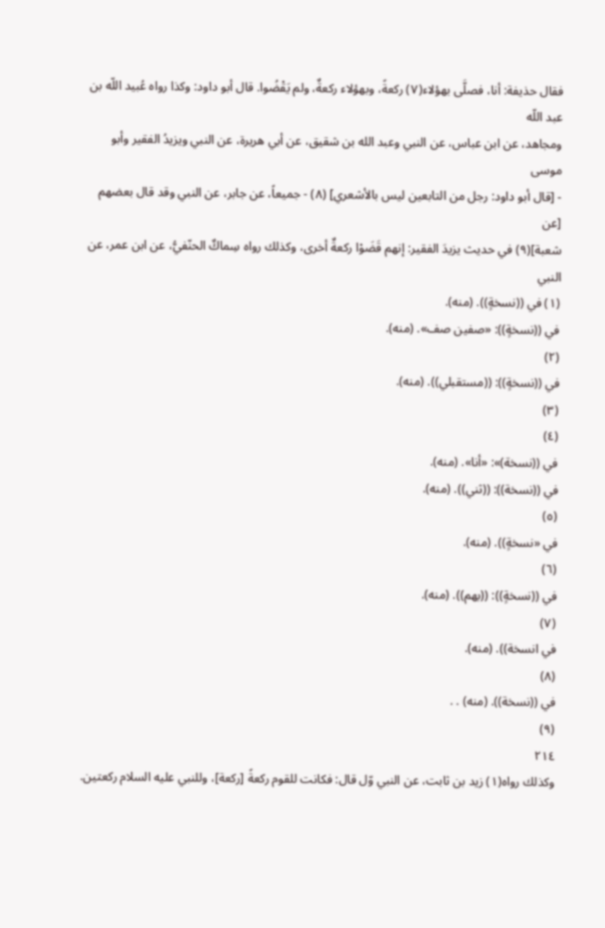فقال حذيفة: أنا، فصلَّى بهؤلاء(٧) ركعةً، وبهؤلاء ركعةٌ، ولم يَقْضُوا. قال أبو داود: وكذا رواه عُبيد اللّه بن عبد اللّه
ومجاهد، عن ابن عباس، عن النبي وعبد الله بن شقيق، عن أبي هريرة، عن النبي ويزيدُ الفقير وأبو موسى
- [قال أبو داود: رجل من التابعين ليس بالأشعري] (٨) - جميعاً، عن جابر، عن النبي وقد قال بعضهم [عن
شعبة](٩) في حديث يزيدَ الفقير: إنهم قَضَوْا ركعةٌ أخرى، وكذلك رواه سِماكٌ الحنّفيُّ، عن ابن عمر، عن النبي
(١) في ((نسخةٍ)). (منه).
في ((نسخةٍ)): «صفین صف». (منه).
(٢)
في ((نسخةٍ)): ((مستقبلي)). (منه).
(٣)
(٤)
في ((نسخة)»: «أنا». (منه).
في ((نسخة)): ((ثني)). (منه).
(٥)
في «نسخةٍ)). (منه).
(٦)
في ((نسخةٍ)): ((بهم)). (منه).
(٧)
في انسخة)). (منه).
(٨)
في ((نسخة)). (منه) . .
(٩)
٢١٤
وكذلك رواه(١) زيد بن ثابت، عن النبي وّل قال: فكانت للقوم ركعةً [ركعة]، وللنبي عليه السلام ركعتين.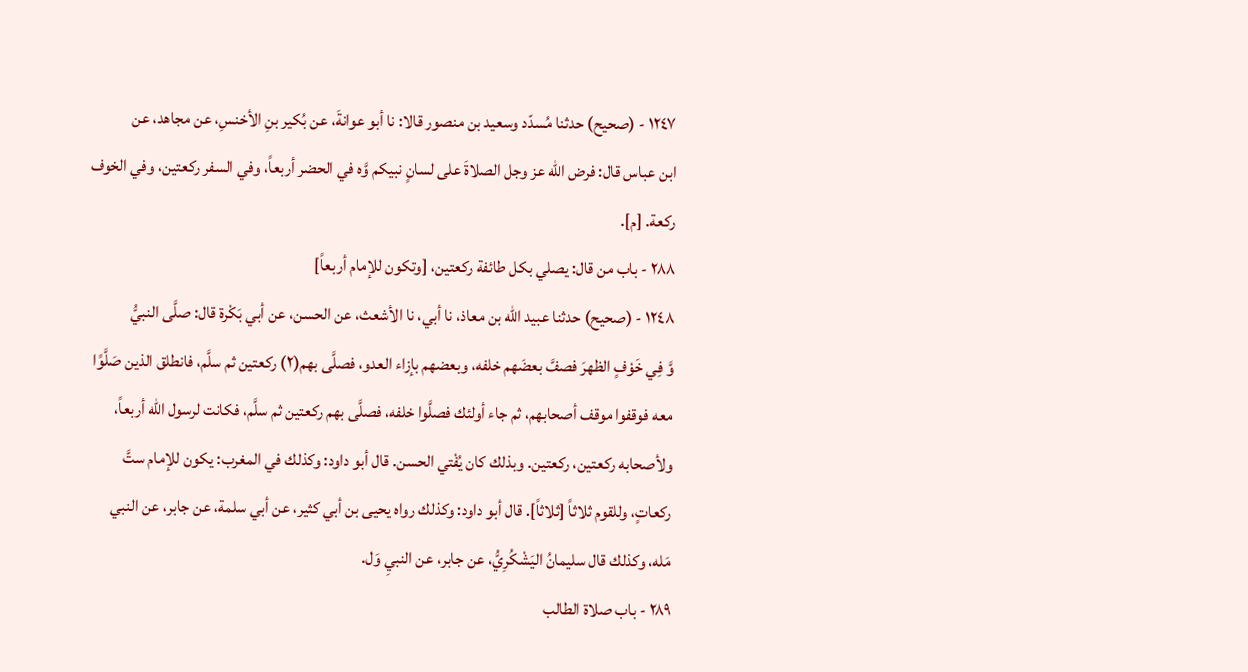١٢٤٧ - (صحيح) حدثنا مُسدّد وسعيد بن منصور قالا: نا أبو عوانةَ، عن بُكير بنِ الأخنسِ، عن مجاهد، عن
ابن عباس قال: فرض اللّه عز وجل الصلاةَ على لسانٍ نبيكم وَّه في الحضر أربعاً، وفي السفر ركعتين، وفي الخوف
ركعة. [م].
٢٨٨ - باب من قال: يصلي بكل طائفة ركعتين، [وتكون للإمام أربعاً]
١٢٤٨ - (صحيح) حدثنا عبيد الله بن معاذ، نا أبي، نا الأشعث، عن الحسن، عن أبي بَكْرة قال: صلَّى النبيُّ
وَّ فِي خَوْفٍ الظهرَ فصفَّ بعضَهم خلفه، وبعضهم بإزاء العدو، فصلَّى بهم(٢) ركعتين ثم سلَّم، فانطلق الذين صَلَّوًا
معه فوقفوا موقف أصحابهم، ثم جاء أولئك فصلَّوا خلفه، فصلَّى بهم ركعتين ثم سلَّم، فكانت لرسول اللّه أربعاً،
ولأصحابه ركعتين، ركعتين. وبذلك كان يُفْتي الحسن. قال أبو داود: وكذلك في المغرب: يكون للإمام ستَّ
ركعاتٍ، وللقوم ثلاثاً [ثلاثاً]. قال أبو داود: وكذلك رواه يحيى بن أبي كثير، عن أبي سلمة، عن جابر، عن النبي
مَله، وكذلك قال سليمانُ اليَشْكُرِيُّ، عن جابر، عن النبيِ وَل.
٢٨٩ - باب صلاة الطالب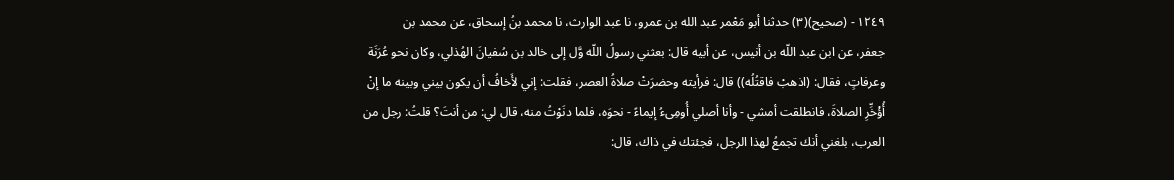١٢٤٩ - (صحيح)(٣) حدثنا أبو مَعْمر عبد الله بن عمرو، نا عبد الوارث، نا محمد بنُ إسحاق، عن محمد بن
جعفر، عن ابن عبد اللّه بن أنيس، عن أبيه قال: بعثني رسولُ اللّه وَّل إلى خالد بن سُفيانَ الهُذلي، وكان نحو عُرَنَة
وعرفاتٍ، فقال: (اذهبْ فاقتُلُه)) قال: فرأيته وحضرَتْ صلاةُ العصر، فقلت: إني لأَخافُ أن يكون بيني وبينه ما إنْ
أُؤْخِّرِ الصلاةَ، فانطلقت أمشي - وأنا أصلي أُومِىءُ إيماءً - نحوَه، فلما دنَوْتُ منه، قال لي: من أنتَ؟ قلتُ: رجل من
العرب، بلغني أنك تجمعُ لهذا الرجل، فجئتك في ذاك، قال: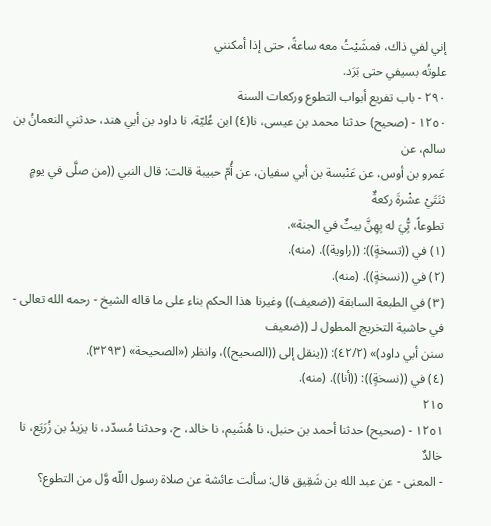إني لفي ذاك، فمشَيْتُ معه ساعةً، حتى إذا أمكنني
علوتُه بسيفي حتی بَرَد.
٢٩٠ - باب تفريع أبواب التطوع وركعات السنة
١٢٥٠ - (صحيح) حدثنا محمد بن عيسى، نا(٤) ابن عُليّة، نا داود بن أبي هند، حدثني النعمانُ بن سالم، عن
عَمرو بن أوس، عن عَنْبسة بن أبي سفيان، عن أُمّ حبيبة قالت: قال النبي ((من صلَّى في يومٍ ثنَتَيْ عشْرةَ ركعةٌ
تطوعاً، بُِّيَ له بِهِنَّ بيتٌ في الجنة».
(١) في ((تسخةٍ)): ((راوية)). (منه).
(٢) في ((نسخةٍ)). (منه).
(٣) في الطبعة السابقة ((ضعيف)) وغيرنا هذا الحكم بناء على ما قاله الشيخ - رحمه الله تعالى - في حاشية التخريج المطول لـ ((ضعيف
سنن أبي داود)» (٤٢/٢): ((ينقل إلى ((الصحيح))، وانظر («الصحيحة» (٣٢٩٣).
(٤) في ((نسخةٍ)): ((أنا)). (منه).
٢١٥
١٢٥١ - (صحيح) حدثنا أحمد بن حنبل، نا هُشَيم، نا خالد، ح، وحدثنا مُسدّد، نا يزيدُ بن زُرَيَع، نا خالدٌ
- المعنى - عن عبد الله بن شَقِيق قال: سألت عائشة عن صلاة رسول اللّه وَّل من التطوع؟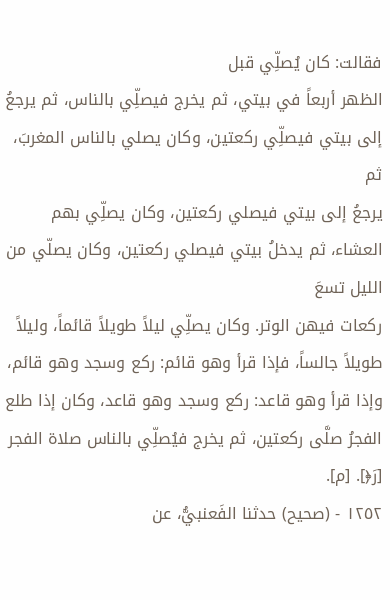فقالت: كان يُصلِّي قبل
الظهر أربعاً في بيتي، ثم يخرج فيصلِّي بالناس، ثم يرجعُ إلى بيتي فيصلِّي ركعتين، وكان يصلي بالناس المغربَ، ثم
يرجعُ إلى بيتي فيصلي ركعتين، وكان يصلِّي بهم العشاء، ثم يدخلُ بيتي فيصلي ركعتين، وكان يصلّي من الليل تسعَ
ركعات فيهن الوتر. وكان يصلِّي ليلاً طويلاً قائماً، وليلاً طويلاً جالساً، فإذا قرأ وهو قائم: ركع وسجد وهو قائم،
وإذا قرأ وهو قاعد: ركع وسجد وهو قاعد، وكان إذا طلع الفجرُ صلَّى ركعتين، ثم يخرج فيُصلِّي بالناس صلاة الفجر
[رَ﴿]. [م].
١٢٥٢ - (صحيح) حدثنا الفَعنبيُّ، عن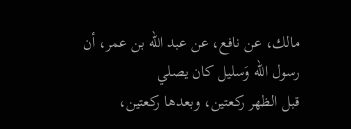مالك، عن نافع، عن عبد الله بن عمر، أن رسول اللّه وَسليل كان يصلي
قبل الظهر ركعتين، وبعدها ركعتين،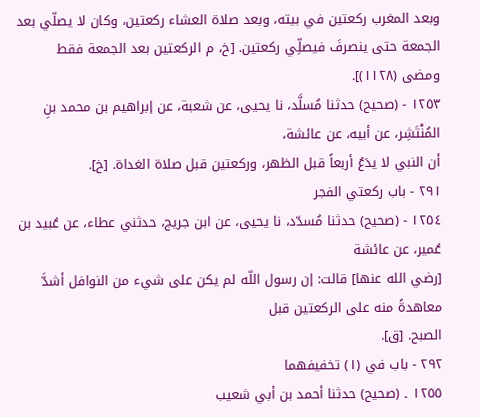وبعد المغرب ركعتين في بيته، وبعد صلاة العشاء ركعتين، وكان لا يصلّي بعد
الجمعة حتى ينصرفَ فيصلِّي ركعتين. [خ، م الركعتين بعد الجمعة فقط ومضى (١١٢٨)].
١٢٥٣ - (صحيح) حدثنا مُسلَّد، نا يحيى، عن شعبة، عن إبراهيم بن محمد بنِ المُنْتَشِر، عن أبيه، عن عائشة،
أن النبي لا يدَعُ أربعاً قبل الظهر، وركعتين قبل صلاة الغداة. [خ].
٢٩١ - باب ركعتي الفجر
١٢٥٤ - (صحيح) حدثنا مُسدّد، نا يحيى، عن ابن جريج، حدثني عطاء، عن عُبيد بن عُمير، عن عائشة
[رضي الله عنها] قالت: إن رسول اللّه لم يكن على شيء من النوافل أشدَّ معاهدةً منه على الركعتين قبل
الصبح. [ق].
٢٩٢ - باب في (١) تخفيفهما
١٢٥٥ ۔ (صحیح) حدثنا أحمد بن أبي شعیب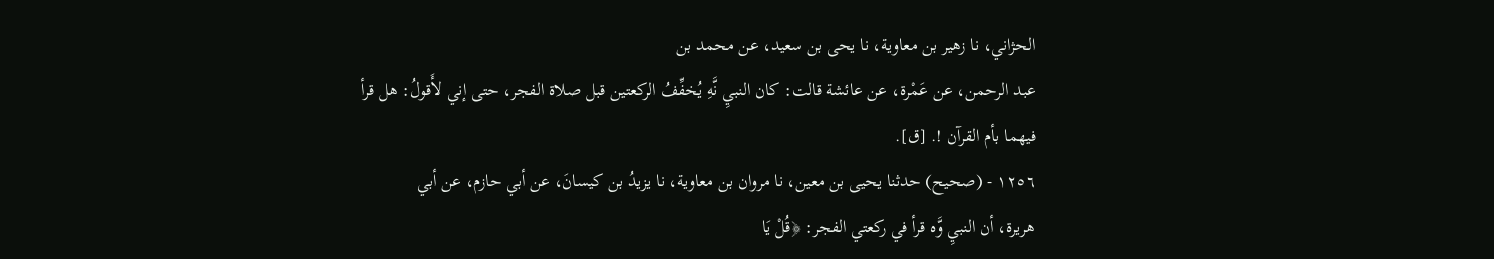الحژاني، نا زهیر بن معاویة، نا یحی بن سعید، عن محمد بن
عبد الرحمن، عن عَمْرة، عن عائشة قالت: كان النبيِ نَّهِ يُخفِّفُ الركعتين قبل صلاة الفجر، حتى إني لأَقولُ: هل قرأ
فيهما بأم القرآن !. [ق].
١٢٥٦ - (صحيح) حدثنا يحيى بن معين، نا مروان بن معاوية، نا يزيدُ بن كيسانَ، عن أبي حازم، عن أبي
هريرة، أن النبيِ وَّه قرأ في ركعتي الفجر: ﴿قُلْ يَا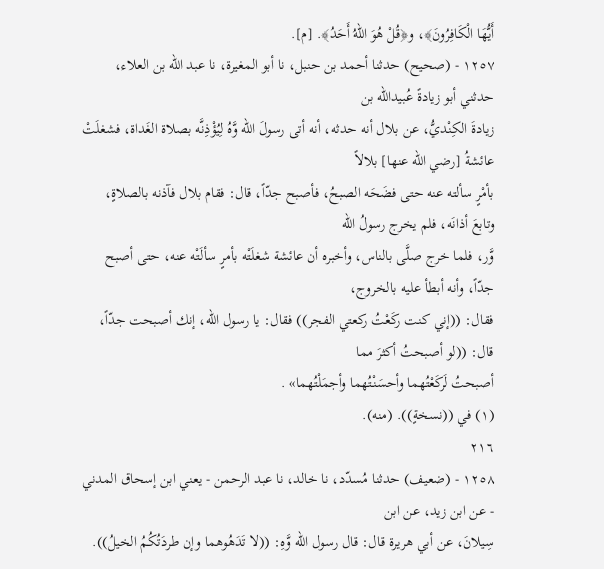أَيُّهَا الْكَافِرُونَ﴾، و﴿قُلْ هُوَ اللّهُ أَحَدُ﴾. [م].
١٢٥٧ - (صحيح) حدثنا أحمد بن حنبل، نا أبو المغيرة، نا عبد الله بن العلاء، حدثني أبو زيادةً عُبيدالله بن
زيادةَ الكِنْديُّ، عن بلال أنه حدثه، أنه أتى رسولَ اللّه وَّهُ لِيُؤْذِنَّه بصلاة الغَداة، فشغلَتْ عائشةُ [رضي الله عنها] بلالاً
بأمْرٍ سألته عنه حتى فضَحَه الصبحُ، فأصبح جدّاً، قال: فقام بلال فآذنه بالصلاةٍ، وتابعَ أذانَه، فلم يخرج رسولُ اللّه
وَّر، فلما خرج صلَّى بالناس، وأخبره أن عائشة شغلَتْه بأمرٍ سألَتْه عنه، حتى أصبح جدّاً، وأنه أبطأ عليه بالخروج،
فقال: ((إني كنت ركَعْتُ ركعتي الفجر)) فقال: يا رسول اللّه، إنك أصبحت جدّاً، قال: ((لو أصبحتُ أكثرَ مما
أصبحتُ لَركَعْتُهما وأحسَنْتُهما وأجمَلْتُهما» .
(١) في ((نسخةٍ)). (منه).
٢١٦
١٢٥٨ - (ضعيف) حدثنا مُسدّد، نا خالد، نا عبد الرحمن - يعني ابن إسحاق المدني - عن ابن زيد، عن ابن
سِيلانَ، عن أبي هريرة قال: قال رسول اللّه وَّهِ: ((لا تَدَهُوهما وإن طردَتُكُمُ الخيلُ)).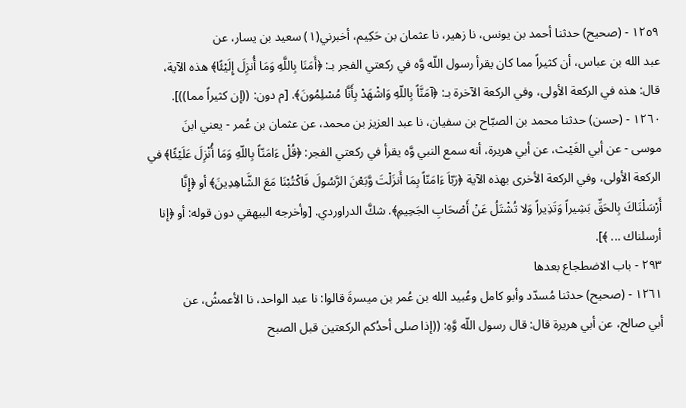١٢٥٩ - (صحيح) حدثنا أحمد بن يونس، نا زهير، نا عثمان بن حَكِيم، أخبرني(١) سعيد بن يسار، عن
عبد الله بن عباس، أن كثيراً مما كان يقرأ رسول اللّه وَّه في ركعتي الفجر بـ: ﴿أَمَنَا بِاللَّهِ وَمَا أُنزِلَ إِلَيْئًا﴾ هذه الآية،
قال: هذه في الركعة الأولى، وفي الركعة الآخرة بـ: ﴿آمَنَّاً بِاللّهِ وَاشْهَدْ بِأَنَّا مُسْلِمُونَ﴾. [م دون: ((إن كثيراً مما))].
١٢٦٠ - (حسن) حدثنا محمد بن الصبّاح بن سفيان، نا عبد العزيز بن محمد، عن عثمان بن عُمر - يعني ابنَ
موسى - عن أبي الغَيْث، عن أبي هريرة، أنه سمع النبي وَّه يقرأ في ركعتي الفجر: ﴿قُلْ ءَامَنّاً بِاللّهِ وَمَا أُنْزِلَ عَلَيْئًا﴾ في
الركعة الأولى، وفي الركعة الأخرى بهذه الآية ﴿رَبّاَ ءَامَنّاً بِمَا أَنزَلْتَ وَّبَعْنَ الرَّسُولَ فَاكْتُبْنَا مَعَ الشَّاهِدِينَ﴾ أو ﴿إِنَّا
أَرْسَلْنَاكَ بِالحَقِّ بَشِيراً وَتَذِيراً وَلا تُشْتَلُ عَنْ أَصْحَابِ الجَحِيمِ﴾. شكَّ الدراوردي. [وأخرجه البيهقي دون قوله: أو ﴿إنا
أرسلناك ... ﴾].
٢٩٣ - باب الاضطجاع بعدها
١٢٦١ - (صحيح) حدثنا مُسدّد وأبو كامل وعُبيد الله بن عُمر بن ميسرةَ قالوا: نا عبد الواحد، نا الأعمشُ، عن
أبي صالح، عن أبي هريرة قال: قال رسول اللّه وَّهِ: ((إذا صلى أحدُكم الركعتين قبل الصبح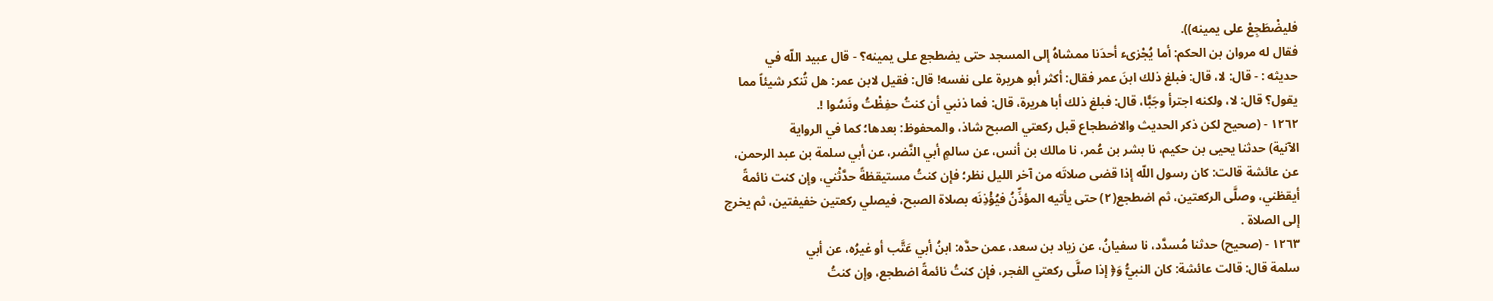فليضْطَجِعْ على يمينه)).
فقال له مروان بن الحكم: أما يُجْزىء أحدَنا ممشاهُ إلى المسجد حتى يضطجع على يمينه؟ - قال عبيد اللّه في
حديثه : - قال: لا، قال: فبلغ ذلك ابنَ عمر فقال: أكثر أبو هريرة على نفسه! قال: فقيل لابن عمر: هل تُنكر شيئاً مما
يقول؟ قال: لا، ولكنه اجترأ وجَبًّا، قال: فبلغ ذلك أبا هريرة، قال: فما ذنبي أن كنتُ حفِظْتُ ونَسُوا !.
١٢٦٢ - (صحيح لكن ذكر الحديث والاضطجاع قبل ركعتي الصبح شاذ، والمحفوظ: بعدها؛ كما في الرواية
الآنية) حدثنا يحيى بن حكيم، نا بشر بن عُمر، نا مالك بن أنس، عن سالمٍ أبي النَّضر، عن أبي سلمة بن عبد الرحمن،
عن عائشة قالت: كان رسول اللّه إذا قضى صلاتَه من آخر الليل نظر؛ فإن كنتُ مستيقظةً حدَّثْني، وإن كنت نائمةً
أيقظني، وصلَّى الركعتين، ثم اضطجع(٢) حتى يأتيه المؤذِّنُ فيُؤْذِنَه بصلاة الصبح، فيصلي ركعتين خفيفتين، ثم يخرج
إلى الصلاة .
١٢٦٣ - (صحيح) حدثنا مُسدَّد، نا سفيانُ، عن زياد بن سعد، عمن حدَّه: ابنُ أبي عَتَّب أو غيرُه، عن أبي
سلمة قال: قالت عائشة: كان النبيُّ وَ﴿ إذا صلَّى ركعتي الفجر، فإن كنتُ نائمةً اضطجع، وإن كنتُ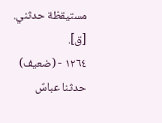مستيقظة حدثني.
[ق].
١٢٦٤ - (ضعيف) حدثنا عباسٌ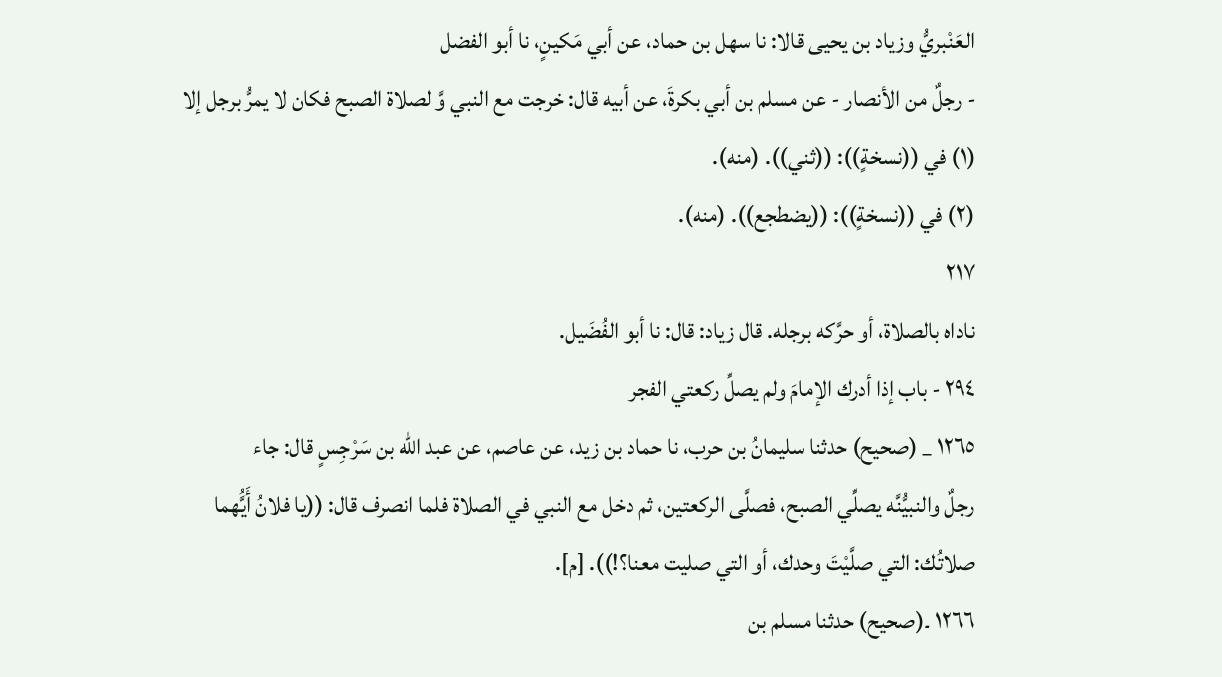العَنْبريُّ وزياد بن يحيى قالا: نا سهل بن حماد، عن أبي مَكينٍ، نا أبو الفضل
- رجلٌ من الأنصار - عن مسلم بن أبي بكرةَ، عن أبيه قال: خرجت مع النبي وَّ لصلاة الصبح فكان لا يمرُّ برجل إلا
(١) في ((نسخةٍ)): ((ثني)). (منه).
(٢) في ((نسخةٍ)): ((يضطجع)). (منه).
٢١٧
ناداه بالصلاة، أو حرَّكه برجله. قال زياد: قال: نا أبو الفُضَيل.
٢٩٤ - باب إذا أدرك الإمامَ ولم يصلِّ ركعتي الفجر
١٢٦٥ _ (صحيح) حدثنا سليمانُ بن حرب، نا حماد بن زيد، عن عاصم، عن عبد الله بن سَرْجِسٍ قال: جاء
رجلٌ والنبيُّنَّه يصلِّي الصبح، فصلَّى الركعتين، ثم دخل مع النبي في الصلاة فلما انصرف قال: ((يا فلانُ أَيَُّهما
صلاتُك: التي صلَّيْتَ وحدك، أو التي صليت معنا؟!)). [م].
١٢٦٦ ۔(صحیح) حدثنا مسلم بن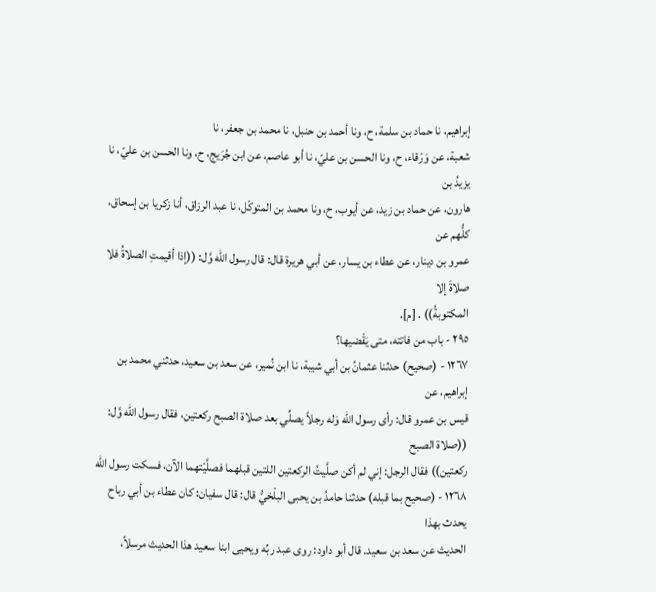إبراهیم، نا حماد بن سلمة، ح، ونا أحمد بن حنبل، نا محمد بن جعفر، نا
شعبة، عن وَرْقاء، ح، ونا الحسن بن عليّ، نا أبو عاصم، عن ابن جُرَيج، ح، ونا الحسن بن عليّ، نا يزيدُ بن
هارون، عن حماد بن زيد، عن أيوب، ح، ونا محمد بن المتوكّل، نا عبد الرزاق، أنا زكريا بن إسحاق، كلُّهم عن
عمرو بن دينار، عن عطاء بن يسار، عن أبي هريرة قال: قال رسول اللّه وَّل: ((إذا أقيمتِ الصلاةُ فلا صلاةَ إلا
المکتوبةُ)) . [م].
٢٩٥ - باب من فاتته، متى يَقْضيها؟
١٢٦٧ - (صحيح) حدثنا عثمانُ بن أبي شيبة، نا ابن نُمير، عن سعد بن سعيد، حدثني محمد بن إبراهيم، عن
قيس بن عمرو قال: رأى رسول اللّه وَله رجلاً يصلِّي بعد صلاة الصبح ركعتين، فقال رسول اللّه وَّل: ((صلاة الصبح
ركعتين)) فقال الرجل: إني لم أكن صلَّيتُ الركعتين اللتين قبلهما فصلَّيْتهما الآن، فسكت رسول اللّه
١٢٦٨ - (صحيح بما قبله) حدثنا حامدُ بن يحبى البلْخيُّ قال: قال سفيان: كان عطاء بن أبي رباح يحدث بهذا
الحديث عن سعد بن سعيد. قال أبو داود: روى عبد ربِّه ويحيى ابنا سعيد هذا الحديث مرسلاً،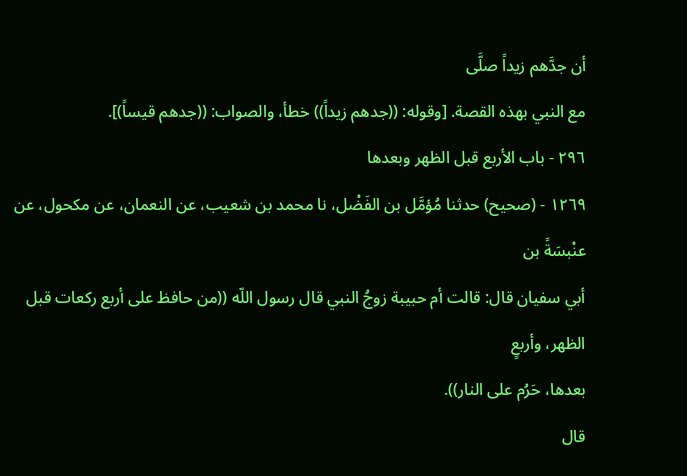أن جدَّهم زيداً صلَّى
مع النبي بهذه القصة. [وقوله: ((جدهم زيداً)) خطأ، والصواب: ((جدهم قيساً)].
٢٩٦ - باب الأربع قبل الظهر وبعدها
١٢٦٩ - (صحيح) حدثنا مُؤمَّل بن الفَضْل، نا محمد بن شعيب، عن النعمان، عن مكحول، عن عنْبسَةً بن
أبي سفيان قال: قالت أم حبيبة زوجُ النبي قال رسول اللّه ((من حافظ على أربع ركعات قبل الظهر، وأربعٍ
بعدها، حَرُم على النار)).
قال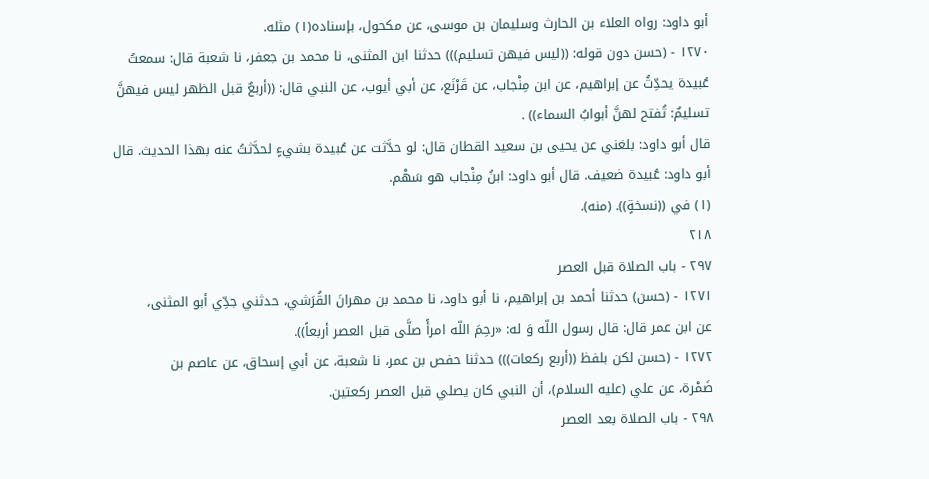أبو داود: رواه العلاء بن الحارث وسليمان بن موسى، عن مكحول، بإسناده(١) مثله.
١٢٧٠ - (حسن دون قوله: ((ليس فيهن تسليم))) حدثنا ابن المثنى، نا محمد بن جعفر، نا شعبة قال: سمعتُ
عُبيدة يحدِّثُ عن إبراهيم، عن ابن مِنْجاب، عن قَرْنَع، عن أبي أيوب، عن النبي قال: ((أربعٌ قبل الظهر ليس فيهنَّ
تسليمٌ: تُفتح لهنَّ أبوابُ السماء)) .
قال أبو داود: بلغني عن يحيى بن سعيد القطان قال: لو حدَّثت عن عُبيدة بشيءٍ لحدَّثتُ عنه بهذا الحديث. قال
أبو داود: عُبيدة ضعيف. قال أبو داود: ابنُ مِنْجاب هو سَهْم.
(١) في ((نسخةٍ)). (منه).
٢١٨
٢٩٧ - باب الصلاة قبل العصر
١٢٧١ - (حسن) حدثنا أحمد بن إبراهيم، نا أبو داود، نا محمد بن مهرانَ القُرَشي، حدثني جدِّي أبو المثنى،
عن ابن عمر قال: قال رسول اللّه وَ له: «رحِمَ اللّه امرأً صلَّى قبل العصر أربعاً)).
١٢٧٢ - (حسن لكن بلفظ ((أربع ركعات))) حدثنا حفص بن عمر، نا شعبة، عن أبي إسحاق، عن عاصم بن
ضَمْرة، عن علي (عليه السلام)، أن النبي كان يصلي قبل العصر ركعتين.
٢٩٨ - باب الصلاة بعد العصر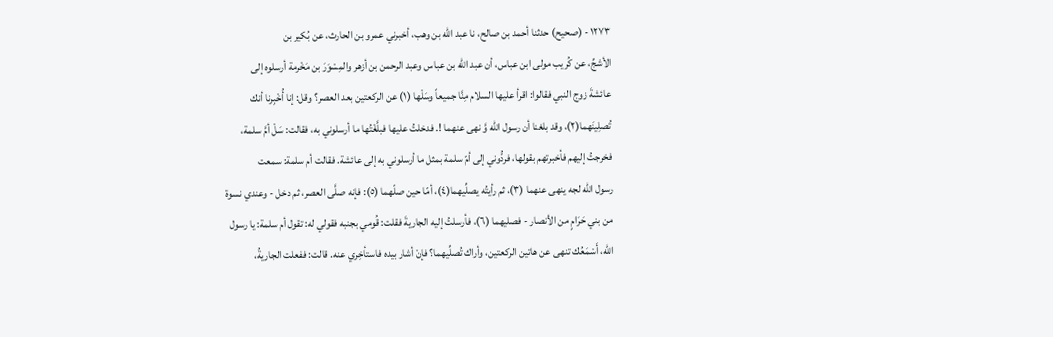١٢٧٣ - (صحيح) حدثنا أحمد بن صالح، نا عبد اللّه بن وهب، أخبرني عمرو بن الحارث، عن بُكير بن
الأشجِّ، عن كُريب مولى ابن عباس، أن عبد الله بن عباس وعبد الرحمن بن أزهر والمِسْوَرَ بن مَخْرمة أرسلوه إلى
عائشةَ زوج النبي فقالوا: اقرأ عليها السلام مِنَّا جميعاً وسَلْها (١) عن الركعتين بعد العصر؟ وقل: إنا أُخْبِرنا أنك
تُصلِينَهما(٢)، وقد بلغنا أن رسول اللّه وَّ نهى عنهما !. فدخلتُ عليها فبلَّغْتُها ما أرسلوني به، فقالت: سَلْ أمَّ سلمة،
فخرجتُ إليهم فأخبرتهم بقولها، فردُّوني إلى أمّ سلمة بمثل ما أرسلوني به إلى عائشة. فقالت أم سلمة: سمعت
رسول اللّه لجه ينهى عنهما (٣)، ثم رأيتُه يصلِّيهما(٤)، أمّا حين صلّهما (٥): فإنه صلَّى العصر، ثم دخل - وعندي نسوة
من بني حَرَامٍ من الأنصار - فصليهما (٦)، فأرسلتُ إليه الجاريةَ فقلت: قُومي بجنبه فقولي له: تقول أم سلمة: يا رسول
اللّه، أَسْمَعُك تنهى عن هاتين الركعتين، وأراك تُصلِّيهما؟ فإنْ أشار بيده فاستأخِري عنه. قالت: ففعلت الجاريةُ،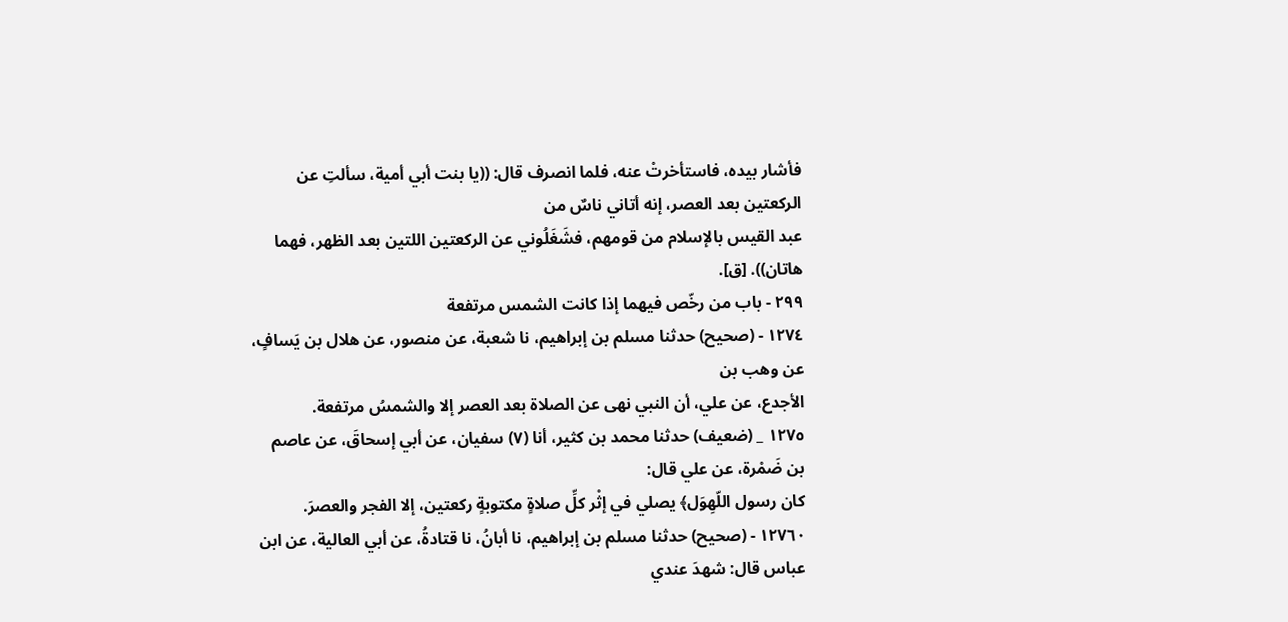فأشار بيده، فاستأخرتْ عنه، فلما انصرف قال: ((يا بنت أبي أمية، سألتِ عن الركعتين بعد العصر، إنه أتاني ناسٌ من
عبد القيس بالإسلام من قومهم، فشَغَلُوني عن الركعتين اللتين بعد الظهر، فهما هاتان)). [ق].
٢٩٩ - باب من رخّص فيهما إذا كانت الشمس مرتفعة
١٢٧٤ - (صحيح) حدثنا مسلم بن إبراهيم، نا شعبة، عن منصور، عن هلال بن يَسافٍ، عن وهب بن
الأجدع، عن علي، أن النبي نهى عن الصلاة بعد العصر إلا والشمسُ مرتفعة.
١٢٧٥ _ (ضعيف) حدثنا محمد بن كثير، أنا (٧) سفيان، عن أبي إسحاقَ، عن عاصم بن ضَمْرة، عن علي قال:
كان رسول اللّهِوَل﴾ يصلي في إثْر كلِّ صلاةٍ مكتوبةٍ ركعتين، إلا الفجر والعصرَ.
١٢٧٦٠ - (صحيح) حدثنا مسلم بن إبراهيم، نا أبانُ، نا قتادةُ، عن أبي العالية، عن ابن عباس قال: شهدَ عندي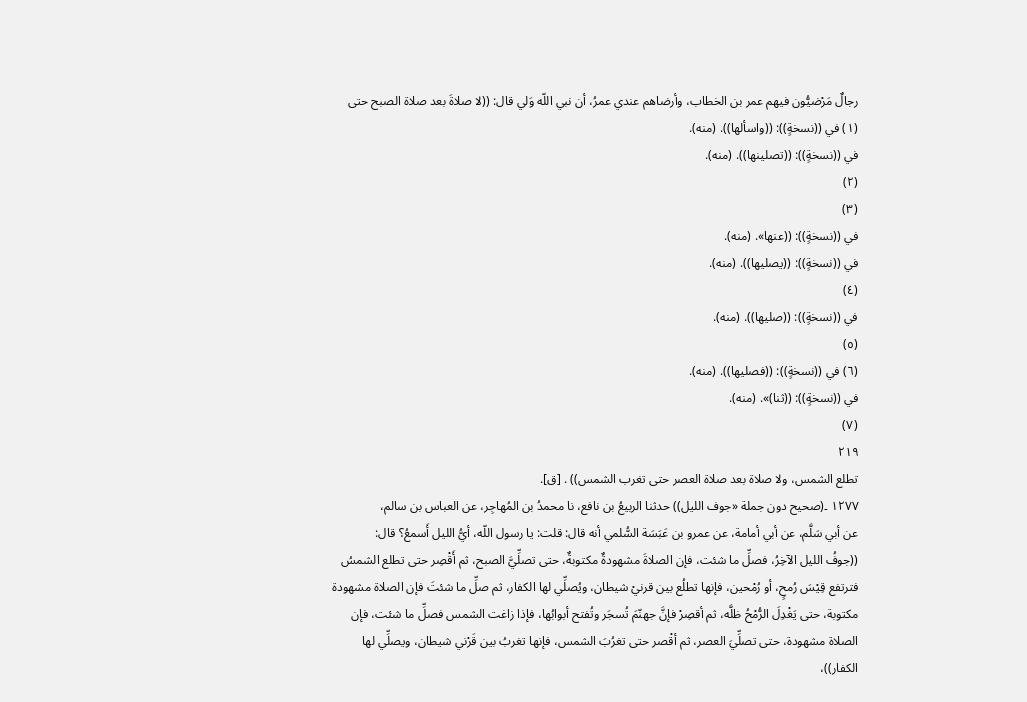رجالٌ مَرْضيُّون فيهم عمر بن الخطاب، وأرضاهم عندي عمرُ، أن نبي اللّه وَلي قال: ((لا صلاةَ بعد صلاة الصبح حتى
(١) في ((نسخةٍ)): ((واسألها)). (منه).
في ((نسخةٍ)): ((تصلينها)). (منه).
(٢)
(٣)
في ((نسخةٍ)): ((عنها». (منه).
في ((نسخةٍ)): ((يصليها)). (منه).
(٤)
في ((نسخةٍ)): ((صليها)). (منه).
(٥)
(٦) في ((نسخةٍ)): ((فصليها)). (منه).
في ((نسخةٍ)): ((ثنا)». (منه).
(٧)
٢١٩
تطلع الشمس، ولا صلاة بعد صلاة العصر حتى تغرب الشمس)) . [ق].
١٢٧٧ ۔(صحیح دون جملة «جوف الليل)) حدثنا الربیعُ بن نافع، نا محمدُ بن المُهاجِر، عن العباس بن سالم،
عن أبي سَلَّم، عن أبي أمامة، عن عمرو بن عَبَسَة السُّلمي أنه قال: قلت: يا رسول اللّه، أيُّ الليل أَسمعُ؟ قال:
((جوفُ الليل الآخِرُ، فصلِّ ما شئت، فإن الصلاةَ مشهودةٌ مكتوبةٌ، حتى تصلِّيَّ الصبح، ثم أَقْصِر حتى تطلع الشمسُ
فترتفع قِيْسَ رُمحٍ، أو رُمْحين، فإنها تطلُع بين قرنيْ شيطان، ويُصلِّي لها الكفار، ثم صلِّ ما شئتَ فإن الصلاة مشهودة
مكتوبة، حتى يَغْدِلَ الرُّمْحُ ظلَّه، ثم أقصِرْ فإنَّ جهنّمَ تُسجَر وتُفتح أبوابُها، فإذا زاغت الشمس فصلِّ ما شئت، فإن
الصلاة مشهودة، حتى تصلِّيَ العصر، ثم أقْصر حتى تغرُبَ الشمس، فإنها تغربُ بين قَرْني شيطان، ويصلِّي لها
الكفار))،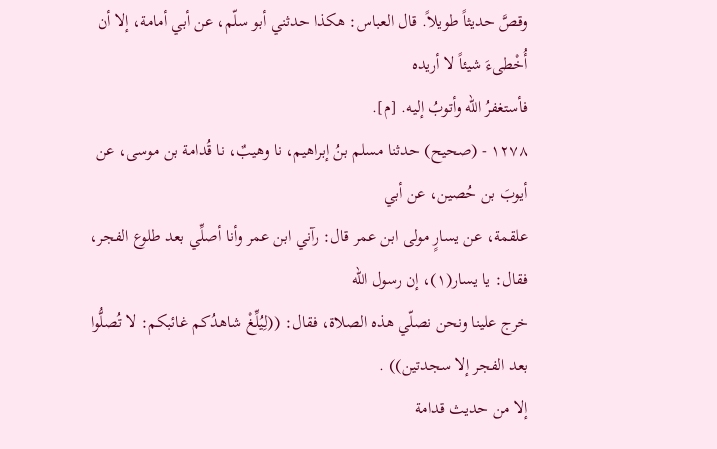وقصَّ حديثاً طويلاً. قال العباس: هكذا حدثني أبو سلّم، عن أبي أمامة، إلا أن أُخْطىءَ شيئاً لا أريده
فأستغفرُ الله وأتوبُ إليه. [م].
١٢٧٨ - (صحيح) حدثنا مسلم بنُ إبراهيم، نا وهيبٌ، نا قُدامة بن موسى، عن أيوبَ بن حُصين، عن أبي
علقمة، عن يسارٍ مولى ابن عمر قال: رآني ابن عمر وأنا أصلِّي بعد طلوع الفجر، فقال: يا يسار(١)، إن رسول اللّه
خرج علينا ونحن نصلّي هذه الصلاة، فقال: ((لِيُلِّغْ شاهدُكم غائبكم: لا تُصلُّوا بعد الفجر إلا سجدتين)) .
إلا من حديث قدامة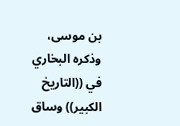بن موسى، وذكره البخاري في ((التاريخ الكبير)) وساق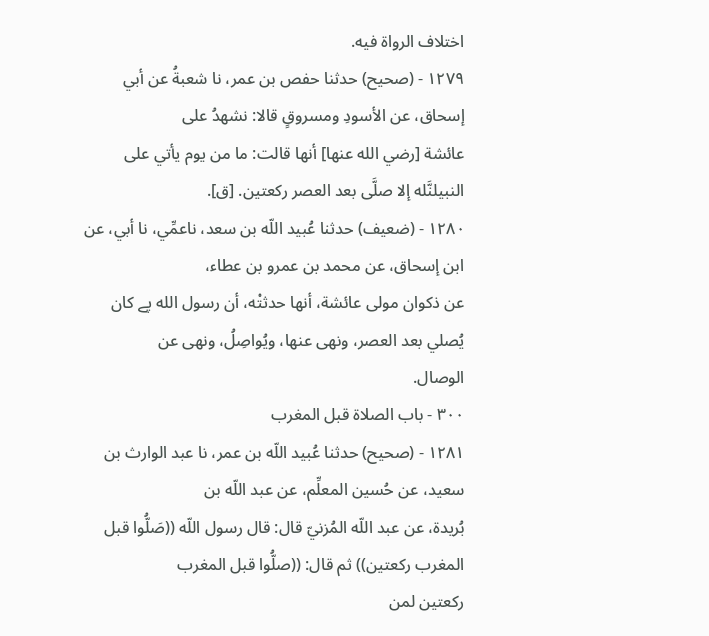اختلاف الرواة فيه.
١٢٧٩ - (صحيح) حدثنا حفص بن عمر، نا شعبةُ عن أبي إسحاق، عن الأسودِ ومسروقٍ قالا: نشهدُ على
عائشة [رضي الله عنها] أنها قالت: ما من يوم يأتي على النبيلنَّله إلا صلَّى بعد العصر ركعتين. [ق].
١٢٨٠ - (ضعيف) حدثنا عُبيد اللّه بن سعد، ناعمِّي، نا أبي، عن ابن إسحاق، عن محمد بن عمرو بن عطاء،
عن ذکوان مولی عائشة، أنها حدثتْه، أن رسول الله پے کان یُصلي بعد العصر، ونھی عنها، ويُواصِلُ، ونھی عن
الوصال.
٣٠٠ - باب الصلاة قبل المغرب
١٢٨١ - (صحيح) حدثنا عُبيد اللّه بن عمر، نا عبد الوارث بن سعيد، عن حُسين المعلِّم، عن عبد اللّه بن
بُريدة، عن عبد اللّه المُزنيّ قال: قال رسول اللّه ((صَلُّوا قبل المغرب ركعتين)) ثم قال: ((صلُّوا قبل المغرب
ركعتين لمن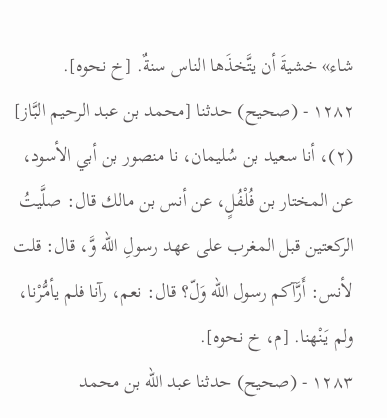شاء» خشيةَ أن يتَّخذَها الناس سنةٌ. [خ نحوه].
١٢٨٢ - (صحيح) حدثنا [محمد بن عبد الرحيم البَّاز] (٢)، أنا سعيد بن سُليمان، نا منصور بن أبي الأسود،
عن المختار بن فُلْفُلٍ، عن أنس بن مالك قال: صلَّيتُ الركعتين قبل المغرب على عهد رسولِ اللّه وَّ، قال: قلت
لأنس: أَرَّآكم رسول اللّه وَلّ؟ قال: نعم، رآنا فلم يأمُّرْنا، ولم يَنْهنا. [م، خ نحوه].
١٢٨٣ - (صحيح) حدثنا عبد الله بن محمد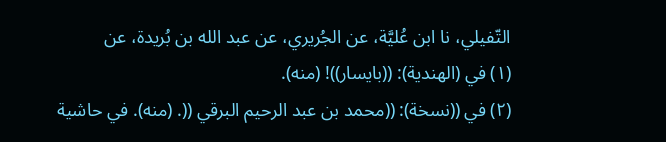التّفيلي، نا ابن عُليَّة، عن الجُريري، عن عبد الله بن بُريدة، عن
(١) في (الهندية): ((بايسار))! (منه).
(٢) في ((نسخة): ((محمد بن عبد الرحيم البرقي ((. (منه). في حاشية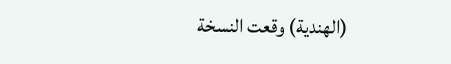(الهندية) وقعت النسخة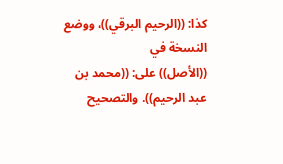كذا: ((الرحيم البرقي))، ووضع النسخة في
((الأصل)) على: ((محمد بن عبد الرحيم)). والتصحيح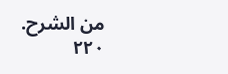من الشرح.
٢٢٠